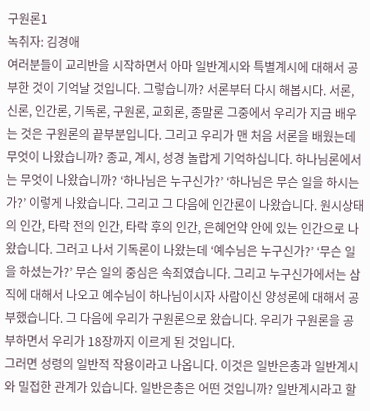구원론1
녹취자: 김경애
여러분들이 교리반을 시작하면서 아마 일반계시와 특별계시에 대해서 공부한 것이 기억날 것입니다. 그렇습니까? 서론부터 다시 해봅시다. 서론, 신론, 인간론, 기독론, 구원론, 교회론, 종말론 그중에서 우리가 지금 배우는 것은 구원론의 끝부분입니다. 그리고 우리가 맨 처음 서론을 배웠는데 무엇이 나왔습니까? 종교, 계시, 성경 놀랍게 기억하십니다. 하나님론에서는 무엇이 나왔습니까? ‘하나님은 누구신가?’ ‘하나님은 무슨 일을 하시는가?’ 이렇게 나왔습니다. 그리고 그 다음에 인간론이 나왔습니다. 원시상태의 인간, 타락 전의 인간, 타락 후의 인간, 은혜언약 안에 있는 인간으로 나왔습니다. 그러고 나서 기독론이 나왔는데 ‘예수님은 누구신가?’ ‘무슨 일을 하셨는가?’ 무슨 일의 중심은 속죄였습니다. 그리고 누구신가에서는 삼직에 대해서 나오고 예수님이 하나님이시자 사람이신 양성론에 대해서 공부했습니다. 그 다음에 우리가 구원론으로 왔습니다. 우리가 구원론을 공부하면서 우리가 18장까지 이르게 된 것입니다.
그러면 성령의 일반적 작용이라고 나옵니다. 이것은 일반은총과 일반계시와 밀접한 관계가 있습니다. 일반은총은 어떤 것입니까? 일반계시라고 할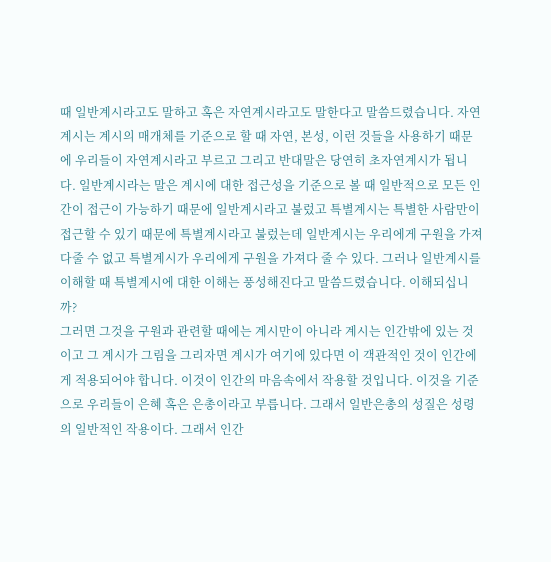때 일반계시라고도 말하고 혹은 자연계시라고도 말한다고 말씀드렸습니다. 자연계시는 계시의 매개체를 기준으로 할 때 자연, 본성, 이런 것들을 사용하기 때문에 우리들이 자연계시라고 부르고 그리고 반대말은 당연히 초자연계시가 됩니다. 일반계시라는 말은 계시에 대한 접근성을 기준으로 볼 때 일반적으로 모든 인간이 접근이 가능하기 때문에 일반계시라고 불렀고 특별계시는 특별한 사람만이 접근할 수 있기 때문에 특별계시라고 불렀는데 일반계시는 우리에게 구원을 가져다줄 수 없고 특별계시가 우리에게 구원을 가져다 줄 수 있다. 그러나 일반계시를 이해할 때 특별계시에 대한 이해는 풍성해진다고 말씀드렸습니다. 이해되십니까?
그러면 그것을 구원과 관련할 때에는 계시만이 아니라 계시는 인간밖에 있는 것이고 그 계시가 그림을 그리자면 계시가 여기에 있다면 이 객관적인 것이 인간에게 적용되어야 합니다. 이것이 인간의 마음속에서 작용할 것입니다. 이것을 기준으로 우리들이 은혜 혹은 은총이라고 부릅니다. 그래서 일반은총의 성질은 성령의 일반적인 작용이다. 그래서 인간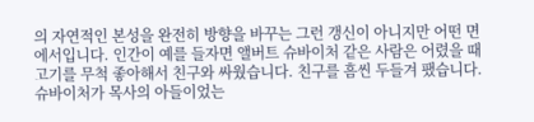의 자연적인 본성을 완전히 방향을 바꾸는 그런 갱신이 아니지만 어떤 면에서입니다. 인간이 예를 들자면 앨버트 슈바이처 같은 사람은 어렸을 때 고기를 무척 좋아해서 친구와 싸웠습니다. 친구를 흠씬 두들겨 팼습니다. 슈바이처가 목사의 아들이었는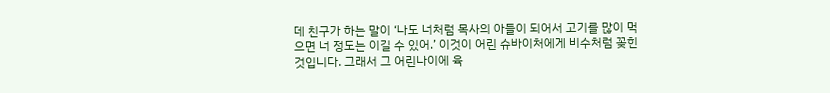데 친구가 하는 말이 ‘나도 너처럼 목사의 아들이 되어서 고기를 많이 먹으면 너 정도는 이길 수 있어.’ 이것이 어린 슈바이처에게 비수처럼 꽂힌 것입니다. 그래서 그 어린나이에 육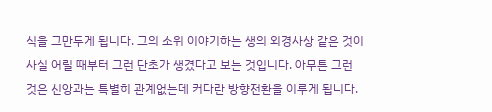식을 그만두게 됩니다. 그의 소위 이야기하는 생의 외경사상 같은 것이 사실 어릴 때부터 그런 단초가 생겼다고 보는 것입니다. 아무튼 그런 것은 신앙과는 특별히 관계없는데 커다란 방향전환을 이루게 됩니다.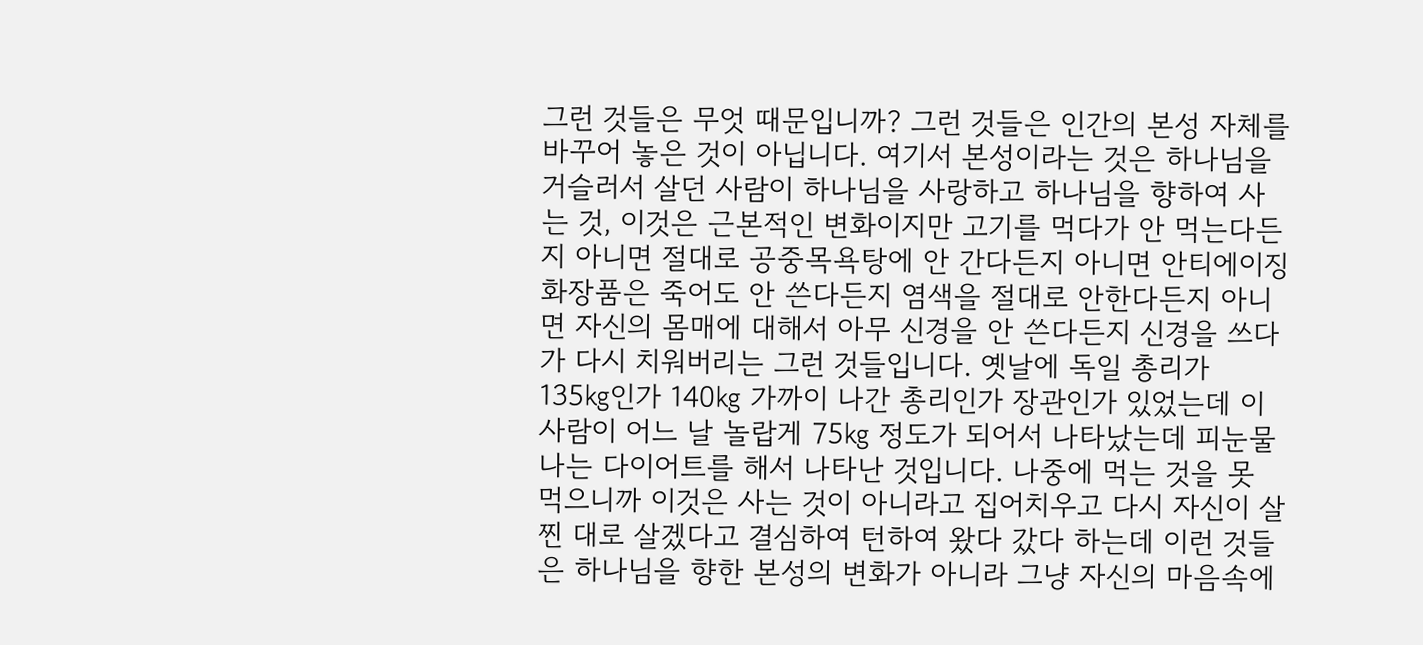그런 것들은 무엇 때문입니까? 그런 것들은 인간의 본성 자체를 바꾸어 놓은 것이 아닙니다. 여기서 본성이라는 것은 하나님을 거슬러서 살던 사람이 하나님을 사랑하고 하나님을 향하여 사는 것, 이것은 근본적인 변화이지만 고기를 먹다가 안 먹는다든지 아니면 절대로 공중목욕탕에 안 간다든지 아니면 안티에이징 화장품은 죽어도 안 쓴다든지 염색을 절대로 안한다든지 아니면 자신의 몸매에 대해서 아무 신경을 안 쓴다든지 신경을 쓰다가 다시 치워버리는 그런 것들입니다. 옛날에 독일 총리가 135㎏인가 140㎏ 가까이 나간 총리인가 장관인가 있었는데 이 사람이 어느 날 놀랍게 75㎏ 정도가 되어서 나타났는데 피눈물 나는 다이어트를 해서 나타난 것입니다. 나중에 먹는 것을 못 먹으니까 이것은 사는 것이 아니라고 집어치우고 다시 자신이 살찐 대로 살겠다고 결심하여 턴하여 왔다 갔다 하는데 이런 것들은 하나님을 향한 본성의 변화가 아니라 그냥 자신의 마음속에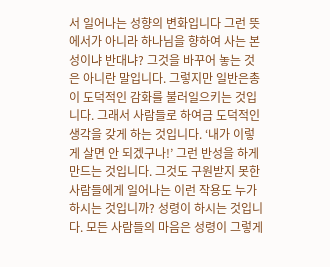서 일어나는 성향의 변화입니다 그런 뜻에서가 아니라 하나님을 향하여 사는 본성이냐 반대냐? 그것을 바꾸어 놓는 것은 아니란 말입니다. 그렇지만 일반은총이 도덕적인 감화를 불러일으키는 것입니다. 그래서 사람들로 하여금 도덕적인 생각을 갖게 하는 것입니다. ‘내가 이렇게 살면 안 되겠구나!’ 그런 반성을 하게 만드는 것입니다. 그것도 구원받지 못한 사람들에게 일어나는 이런 작용도 누가 하시는 것입니까? 성령이 하시는 것입니다. 모든 사람들의 마음은 성령이 그렇게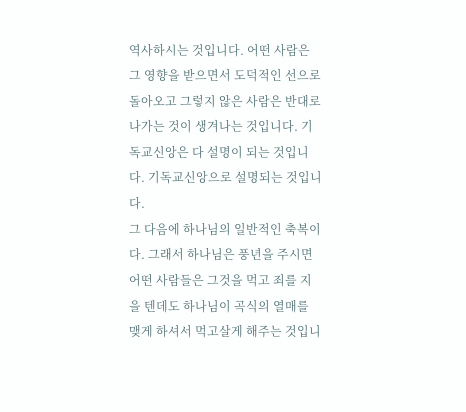역사하시는 것입니다. 어떤 사람은 그 영향을 받으면서 도덕적인 선으로 돌아오고 그렇지 않은 사람은 반대로 나가는 것이 생겨나는 것입니다. 기독교신앙은 다 설명이 되는 것입니다. 기독교신앙으로 설명되는 것입니다.
그 다음에 하나님의 일반적인 축복이다. 그래서 하나님은 풍년을 주시면 어떤 사람들은 그것을 먹고 죄를 지을 텐데도 하나님이 곡식의 열매를 맺게 하셔서 먹고살게 해주는 것입니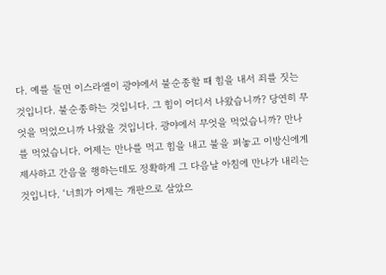다. 예를 들면 이스라엘이 광야에서 불순종할 때 힘을 내서 죄를 짓는 것입니다. 불순종하는 것입니다. 그 힘이 어디서 나왔습니까? 당연히 무엇을 먹었으니까 나왔을 것입니다. 광야에서 무엇을 먹었습니까? 만나를 먹었습니다. 어제는 만나를 먹고 힘을 내고 불을 펴놓고 이방신에게 제사하고 간음을 행하는데도 정확하게 그 다음날 아침에 만나가 내리는 것입니다. ‘너희가 어제는 개판으로 살았으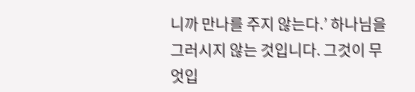니까 만나를 주지 않는다.’ 하나님을 그러시지 않는 것입니다. 그것이 무엇입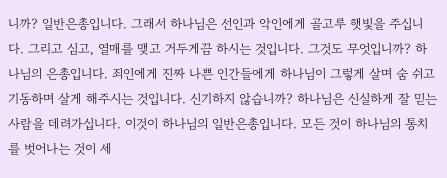니까? 일반은총입니다. 그래서 하나님은 선인과 악인에게 골고루 햇빛을 주십니다. 그리고 심고, 열매를 맺고 거두게끔 하시는 것입니다. 그것도 무엇입니까? 하나님의 은총입니다. 죄인에게 진짜 나쁜 인간들에게 하나님이 그렇게 살며 숨 쉬고 기동하며 살게 해주시는 것입니다. 신기하지 않습니까? 하나님은 신실하게 잘 믿는 사람을 데려가십니다. 이것이 하나님의 일반은총입니다. 모든 것이 하나님의 통치를 벗어나는 것이 세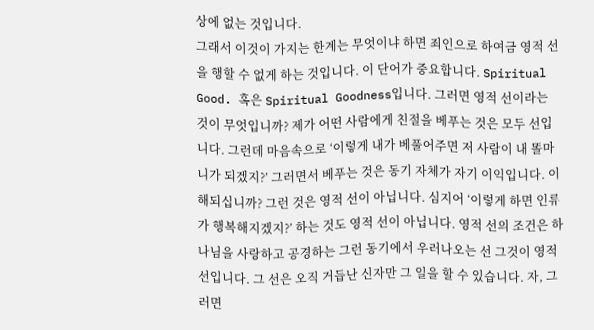상에 없는 것입니다.
그래서 이것이 가지는 한계는 무엇이냐 하면 죄인으로 하여금 영적 선을 행할 수 없게 하는 것입니다. 이 단어가 중요합니다. Spiritual Good. 혹은 Spiritual Goodness입니다. 그러면 영적 선이라는 것이 무엇입니까? 제가 어떤 사람에게 친절을 베푸는 것은 모두 선입니다. 그런데 마음속으로 ‘이렇게 내가 베풀어주면 저 사람이 내 똘마니가 되겠지?’ 그러면서 베푸는 것은 동기 자체가 자기 이익입니다. 이해되십니까? 그런 것은 영적 선이 아닙니다. 심지어 ‘이렇게 하면 인류가 행복해지겠지?’ 하는 것도 영적 선이 아닙니다. 영적 선의 조건은 하나님을 사랑하고 공경하는 그런 동기에서 우러나오는 선 그것이 영적 선입니다. 그 선은 오직 거듭난 신자만 그 일을 할 수 있습니다. 자, 그러면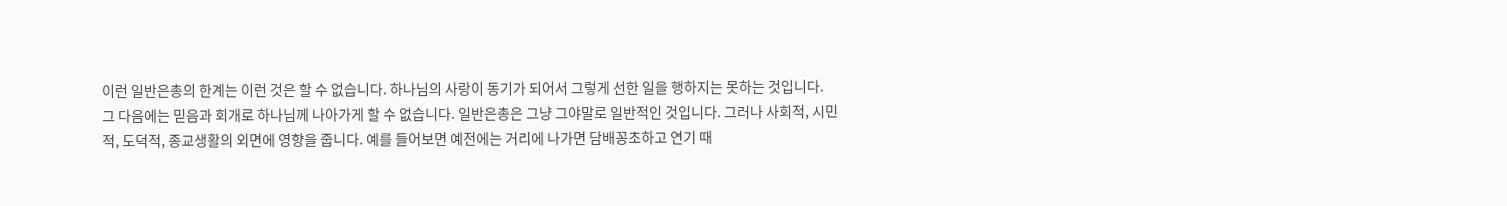이런 일반은총의 한계는 이런 것은 할 수 없습니다. 하나님의 사랑이 동기가 되어서 그렇게 선한 일을 행하지는 못하는 것입니다.
그 다음에는 믿음과 회개로 하나님께 나아가게 할 수 없습니다. 일반은총은 그냥 그야말로 일반적인 것입니다. 그러나 사회적, 시민적, 도덕적, 종교생활의 외면에 영향을 줍니다. 예를 들어보면 예전에는 거리에 나가면 담배꽁초하고 연기 때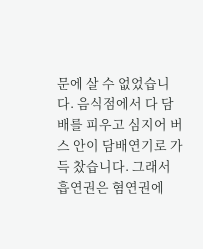문에 살 수 없었습니다. 음식점에서 다 담배를 피우고 심지어 버스 안이 담배연기로 가득 찼습니다. 그래서 흡연권은 혐연권에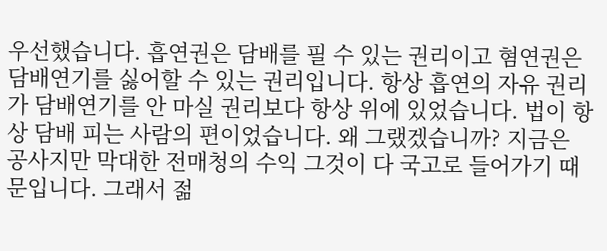우선했습니다. 흡연권은 담배를 필 수 있는 권리이고 혐연권은 담배연기를 싫어할 수 있는 권리입니다. 항상 흡연의 자유 권리가 담배연기를 안 마실 권리보다 항상 위에 있었습니다. 법이 항상 담배 피는 사람의 편이었습니다. 왜 그랬겠습니까? 지금은 공사지만 막대한 전매청의 수익 그것이 다 국고로 들어가기 때문입니다. 그래서 젊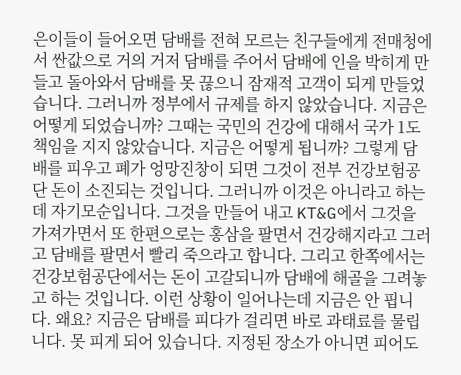은이들이 들어오면 담배를 전혀 모르는 친구들에게 전매청에서 싼값으로 거의 거저 담배를 주어서 담배에 인을 박히게 만들고 돌아와서 담배를 못 끊으니 잠재적 고객이 되게 만들었습니다. 그러니까 정부에서 규제를 하지 않았습니다. 지금은 어떻게 되었습니까? 그때는 국민의 건강에 대해서 국가 1도 책임을 지지 않았습니다. 지금은 어떻게 됩니까? 그렇게 담배를 피우고 폐가 엉망진창이 되면 그것이 전부 건강보험공단 돈이 소진되는 것입니다. 그러니까 이것은 아니라고 하는데 자기모순입니다. 그것을 만들어 내고 KT&G에서 그것을 가져가면서 또 한편으로는 홍삼을 팔면서 건강해지라고 그러고 담배를 팔면서 빨리 죽으라고 합니다. 그리고 한쪽에서는 건강보험공단에서는 돈이 고갈되니까 담배에 해골을 그려놓고 하는 것입니다. 이런 상황이 일어나는데 지금은 안 핍니다. 왜요? 지금은 담배를 피다가 걸리면 바로 과태료를 물립니다. 못 피게 되어 있습니다. 지정된 장소가 아니면 피어도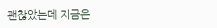괜찮았는데 지금은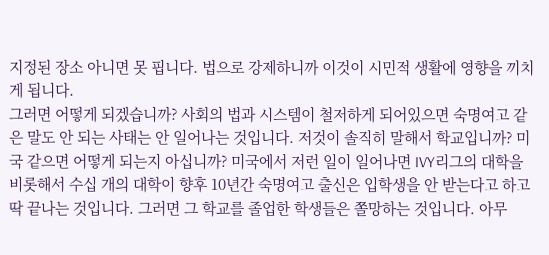지정된 장소 아니면 못 핍니다. 법으로 강제하니까 이것이 시민적 생활에 영향을 끼치게 됩니다.
그러면 어떻게 되겠습니까? 사회의 법과 시스템이 철저하게 되어있으면 숙명여고 같은 말도 안 되는 사태는 안 일어나는 것입니다. 저것이 솔직히 말해서 학교입니까? 미국 같으면 어떻게 되는지 아십니까? 미국에서 저런 일이 일어나면 IVY리그의 대학을 비롯해서 수십 개의 대학이 향후 10년간 숙명여고 출신은 입학생을 안 받는다고 하고 딱 끝나는 것입니다. 그러면 그 학교를 졸업한 학생들은 쫄망하는 것입니다. 아무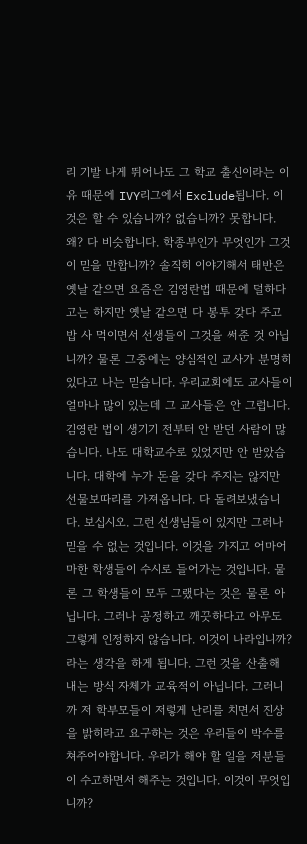리 기발 나게 뛰어나도 그 학교 출신이라는 이유 때문에 IVY리그에서 Exclude됩니다. 이것은 할 수 있습니까? 없습니까? 못합니다. 왜? 다 비슷합니다. 학종부인가 무엇인가 그것이 믿을 만합니까? 솔직히 이야기해서 태반은 옛날 같으면 요즘은 김영란법 때문에 덜하다고는 하지만 옛날 같으면 다 봉투 갖다 주고 밥 사 먹이면서 선생들이 그것을 써준 것 아닙니까? 물론 그중에는 양심적인 교사가 분명히 있다고 나는 믿습니다. 우리교회에도 교사들이 얼마나 많이 있는데 그 교사들은 안 그럽니다. 김영란 법이 생기기 전부터 안 받던 사람이 많습니다. 나도 대학교수로 있었지만 안 받았습니다. 대학에 누가 돈을 갖다 주지는 않지만 선물보따리를 가져옵니다. 다 돌려보냈습니다. 보십시오. 그런 선생님들이 있지만 그러나 믿을 수 없는 것입니다. 이것을 가지고 어마어마한 학생들이 수시로 들어가는 것입니다. 물론 그 학생들이 모두 그랬다는 것은 물론 아닙니다. 그러나 공정하고 깨끗하다고 아무도 그렇게 인정하지 않습니다. 이것이 나라입니까? 라는 생각을 하게 됩니다. 그런 것을 산출해 내는 방식 자체가 교육적이 아닙니다. 그러니까 저 학부모들이 저렇게 난리를 치면서 진상을 밝히라고 요구하는 것은 우리들이 박수를 쳐주어야합니다. 우리가 해야 할 일을 저분들이 수고하면서 해주는 것입니다. 이것이 무엇입니까?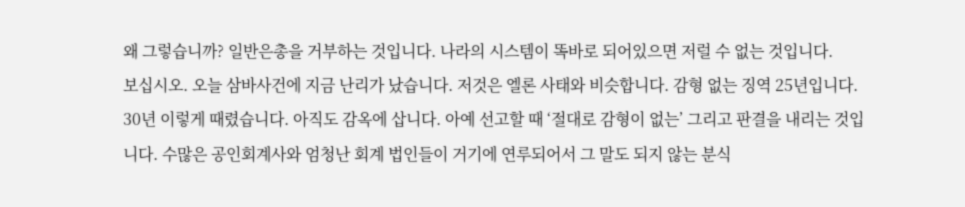왜 그렇습니까? 일반은총을 거부하는 것입니다. 나라의 시스템이 똑바로 되어있으면 저럴 수 없는 것입니다.
보십시오. 오늘 삼바사건에 지금 난리가 났습니다. 저것은 엘론 사태와 비슷합니다. 감형 없는 징역 25년입니다. 30년 이렇게 때렸습니다. 아직도 감옥에 삽니다. 아예 선고할 때 ‘절대로 감형이 없는’ 그리고 판결을 내리는 것입니다. 수많은 공인회계사와 엄청난 회계 법인들이 거기에 연루되어서 그 말도 되지 않는 분식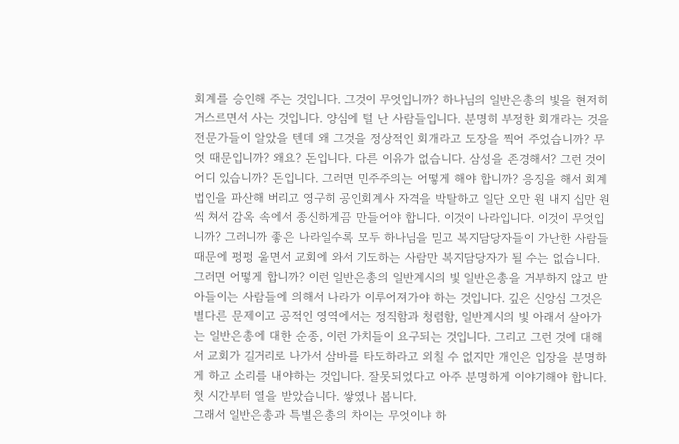회계를 승인해 주는 것입니다. 그것이 무엇입니까? 하나님의 일반은총의 빛을 현저히 거스르면서 사는 것입니다. 양심에 털 난 사람들입니다. 분명히 부정한 회개라는 것을 전문가들이 알았을 텐데 왜 그것을 정상적인 회개라고 도장을 찍어 주었습니까? 무엇 때문입니까? 왜요? 돈입니다. 다른 이유가 없습니다. 삼성을 존경해서? 그런 것이 어디 있습니까? 돈입니다. 그러면 민주주의는 어떻게 해야 합니까? 응징을 해서 회계 법인을 파산해 버리고 영구히 공인회계사 자격을 박탈하고 일단 오만 원 내지 십만 원씩 쳐서 감옥 속에서 종신하게끔 만들어야 합니다. 이것이 나라입니다. 이것이 무엇입니까? 그러니까 좋은 나라일수록 모두 하나님을 믿고 복지담당자들이 가난한 사람들 때문에 펑펑 울면서 교회에 와서 기도하는 사람만 복지담당자가 될 수는 없습니다. 그러면 어떻게 합니까? 이런 일반은총의 일반계시의 빛 일반은총을 거부하지 않고 받아들이는 사람들에 의해서 나라가 이루어져가야 하는 것입니다. 깊은 신앙심 그것은 별다른 문제이고 공적인 영역에서는 정직함과 청렴함, 일반계시의 빛 아래서 살아가는 일반은총에 대한 순종, 이런 가치들이 요구되는 것입니다. 그리고 그런 것에 대해서 교회가 길거리로 나가서 삼바를 타도하라고 외칠 수 없지만 개인은 입장을 분명하게 하고 소리를 내야하는 것입니다. 잘못되었다고 아주 분명하게 이야기해야 합니다. 첫 시간부터 열을 받았습니다. 쌓였나 봅니다.
그래서 일반은총과 특별은총의 차이는 무엇이냐 하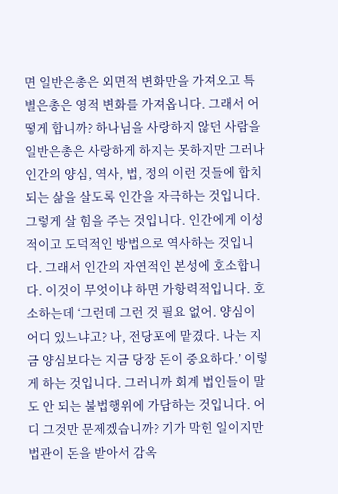면 일반은총은 외면적 변화만을 가져오고 특별은총은 영적 변화를 가져옵니다. 그래서 어떻게 합니까? 하나님을 사랑하지 않던 사람을 일반은총은 사랑하게 하지는 못하지만 그러나 인간의 양심, 역사, 법, 정의 이런 것들에 합치되는 삶을 살도록 인간을 자극하는 것입니다. 그렇게 살 힘을 주는 것입니다. 인간에게 이성적이고 도덕적인 방법으로 역사하는 것입니다. 그래서 인간의 자연적인 본성에 호소합니다. 이것이 무엇이냐 하면 가항력적입니다. 호소하는데 ‘그런데 그런 것 필요 없어. 양심이 어디 있느냐고? 나, 전당포에 맡겼다. 나는 지금 양심보다는 지금 당장 돈이 중요하다.’ 이렇게 하는 것입니다. 그러니까 회계 법인들이 말도 안 되는 불법행위에 가담하는 것입니다. 어디 그것만 문제겠습니까? 기가 막힌 일이지만 법관이 돈을 받아서 감옥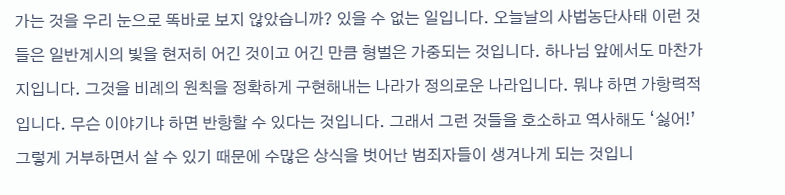가는 것을 우리 눈으로 똑바로 보지 않았습니까? 있을 수 없는 일입니다. 오늘날의 사법농단사태 이런 것들은 일반계시의 빛을 현저히 어긴 것이고 어긴 만큼 형벌은 가중되는 것입니다. 하나님 앞에서도 마찬가지입니다. 그것을 비례의 원칙을 정확하게 구현해내는 나라가 정의로운 나라입니다. 뭐냐 하면 가항력적입니다. 무슨 이야기냐 하면 반항할 수 있다는 것입니다. 그래서 그런 것들을 호소하고 역사해도 ‘싫어!’ 그렇게 거부하면서 살 수 있기 때문에 수많은 상식을 벗어난 범죄자들이 생겨나게 되는 것입니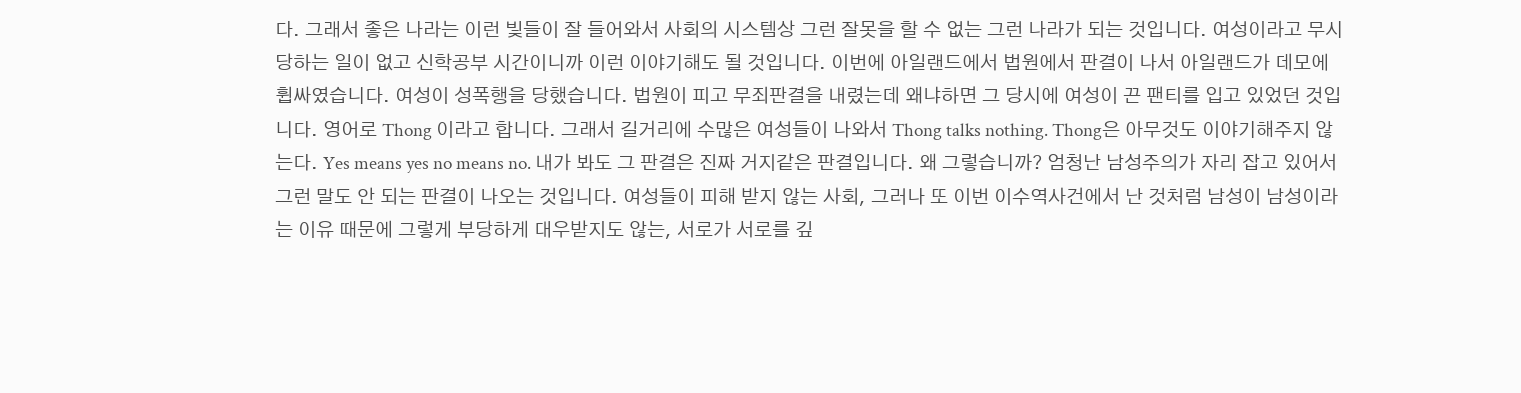다. 그래서 좋은 나라는 이런 빛들이 잘 들어와서 사회의 시스템상 그런 잘못을 할 수 없는 그런 나라가 되는 것입니다. 여성이라고 무시당하는 일이 없고 신학공부 시간이니까 이런 이야기해도 될 것입니다. 이번에 아일랜드에서 법원에서 판결이 나서 아일랜드가 데모에 휩싸였습니다. 여성이 성폭행을 당했습니다. 법원이 피고 무죄판결을 내렸는데 왜냐하면 그 당시에 여성이 끈 팬티를 입고 있었던 것입니다. 영어로 Thong 이라고 합니다. 그래서 길거리에 수많은 여성들이 나와서 Thong talks nothing. Thong은 아무것도 이야기해주지 않는다. Yes means yes no means no. 내가 봐도 그 판결은 진짜 거지같은 판결입니다. 왜 그렇습니까? 엄청난 남성주의가 자리 잡고 있어서 그런 말도 안 되는 판결이 나오는 것입니다. 여성들이 피해 받지 않는 사회, 그러나 또 이번 이수역사건에서 난 것처럼 남성이 남성이라는 이유 때문에 그렇게 부당하게 대우받지도 않는, 서로가 서로를 깊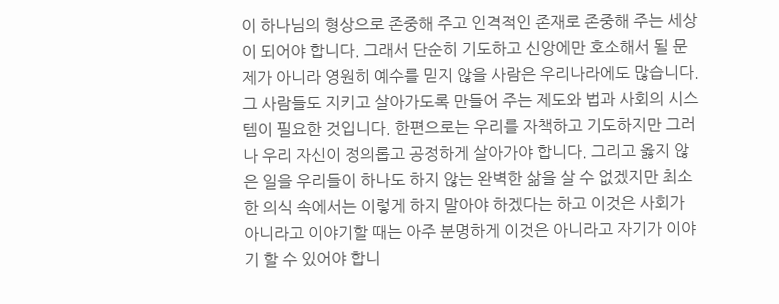이 하나님의 형상으로 존중해 주고 인격적인 존재로 존중해 주는 세상이 되어야 합니다. 그래서 단순히 기도하고 신앙에만 호소해서 될 문제가 아니라 영원히 예수를 믿지 않을 사람은 우리나라에도 많습니다. 그 사람들도 지키고 살아가도록 만들어 주는 제도와 법과 사회의 시스템이 필요한 것입니다. 한편으로는 우리를 자책하고 기도하지만 그러나 우리 자신이 정의롭고 공정하게 살아가야 합니다. 그리고 옳지 않은 일을 우리들이 하나도 하지 않는 완벽한 삶을 살 수 없겠지만 최소한 의식 속에서는 이렇게 하지 말아야 하겠다는 하고 이것은 사회가 아니라고 이야기할 때는 아주 분명하게 이것은 아니라고 자기가 이야기 할 수 있어야 합니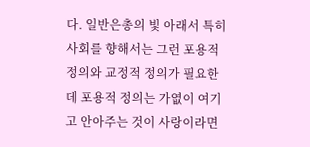다. 일반은총의 빛 아래서 특히 사회를 향해서는 그런 포용적 정의와 교정적 정의가 필요한데 포용적 정의는 가엾이 여기고 안아주는 것이 사랑이라면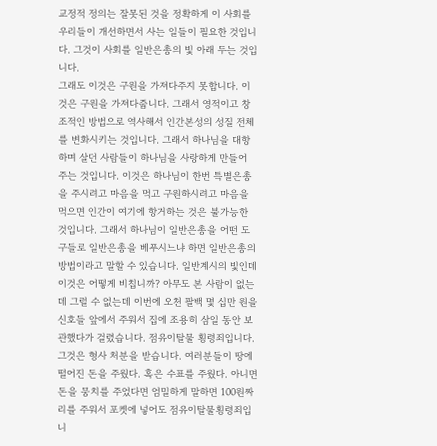교정적 정의는 잘못된 것을 정확하게 이 사회를 우리들이 개선하면서 사는 일들이 필요한 것입니다. 그것이 사회를 일반은총의 빛 아래 두는 것입니다.
그래도 이것은 구원을 가져다주지 못합니다. 이것은 구원을 가져다줍니다. 그래서 영적이고 창조적인 방법으로 역사해서 인간본성의 성질 전체를 변화시키는 것입니다. 그래서 하나님을 대항하며 살던 사람들이 하나님을 사랑하게 만들어 주는 것입니다. 이것은 하나님이 한번 특별은총을 주시려고 마음을 먹고 구원하시려고 마음을 먹으면 인간이 여기에 항거하는 것은 불가능한 것입니다. 그래서 하나님이 일반은총을 어떤 도구들로 일반은총을 베푸시느냐 하면 일반은총의 방법이라고 말할 수 있습니다. 일반계시의 빛인데 이것은 어떻게 비칩니까? 아무도 본 사람이 없는데 그럴 수 없는데 이번에 오천 팔백 몇 십만 원을 신호들 앞에서 주워서 집에 조용히 삼일 동안 보관했다가 걸렸습니다. 점유이탈물 횡령죄입니다. 그것은 형사 처분을 받습니다. 여러분들이 땅에 떨어진 돈을 주웠다. 혹은 수표를 주웠다. 아니면 돈을 뭉치를 주었다면 엄밀하게 말하면 100원짜리를 주워서 포켓에 넣어도 점유이탈물횡령죄입니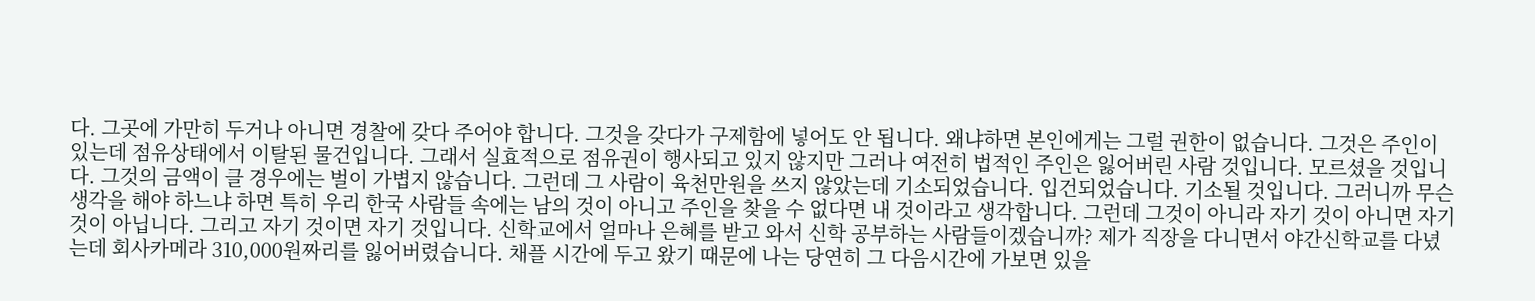다. 그곳에 가만히 두거나 아니면 경찰에 갖다 주어야 합니다. 그것을 갖다가 구제함에 넣어도 안 됩니다. 왜냐하면 본인에게는 그럴 권한이 없습니다. 그것은 주인이 있는데 점유상태에서 이탈된 물건입니다. 그래서 실효적으로 점유권이 행사되고 있지 않지만 그러나 여전히 법적인 주인은 잃어버린 사람 것입니다. 모르셨을 것입니다. 그것의 금액이 클 경우에는 벌이 가볍지 않습니다. 그런데 그 사람이 육천만원을 쓰지 않았는데 기소되었습니다. 입건되었습니다. 기소될 것입니다. 그러니까 무슨 생각을 해야 하느냐 하면 특히 우리 한국 사람들 속에는 남의 것이 아니고 주인을 찾을 수 없다면 내 것이라고 생각합니다. 그런데 그것이 아니라 자기 것이 아니면 자기 것이 아닙니다. 그리고 자기 것이면 자기 것입니다. 신학교에서 얼마나 은혜를 받고 와서 신학 공부하는 사람들이겠습니까? 제가 직장을 다니면서 야간신학교를 다녔는데 회사카메라 310,000원짜리를 잃어버렸습니다. 채플 시간에 두고 왔기 때문에 나는 당연히 그 다음시간에 가보면 있을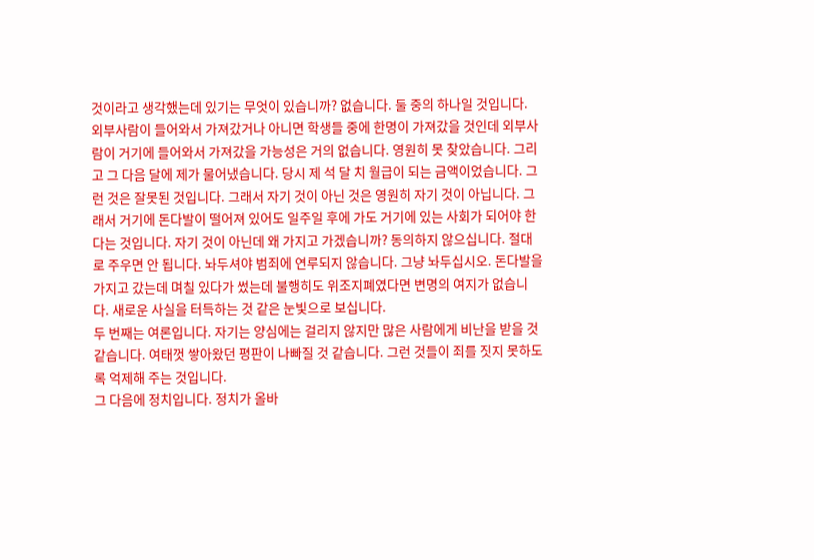것이라고 생각했는데 있기는 무엇이 있습니까? 없습니다. 둘 중의 하나일 것입니다. 외부사람이 들어와서 가져갔거나 아니면 학생들 중에 한명이 가져갔을 것인데 외부사람이 거기에 들어와서 가져갔을 가능성은 거의 없습니다. 영원히 못 찾았습니다. 그리고 그 다음 달에 제가 물어냈습니다. 당시 제 석 달 치 월급이 되는 금액이었습니다. 그런 것은 잘못된 것입니다. 그래서 자기 것이 아닌 것은 영원히 자기 것이 아닙니다. 그래서 거기에 돈다발이 떨어져 있어도 일주일 후에 가도 거기에 있는 사회가 되어야 한다는 것입니다. 자기 것이 아닌데 왜 가지고 가겠습니까? 동의하지 않으십니다. 절대로 주우면 안 됩니다. 놔두셔야 범죄에 연루되지 않습니다. 그냥 놔두십시오. 돈다발을 가지고 갔는데 며칠 있다가 썼는데 불행히도 위조지폐였다면 변명의 여지가 없습니다. 새로운 사실을 터득하는 것 같은 눈빛으로 보십니다.
두 번째는 여론입니다. 자기는 양심에는 걸리지 않지만 많은 사람에게 비난을 받을 것 같습니다. 여태껏 쌓아왔던 평판이 나빠질 것 같습니다. 그런 것들이 죄를 짓지 못하도록 억제해 주는 것입니다.
그 다음에 정치입니다. 정치가 올바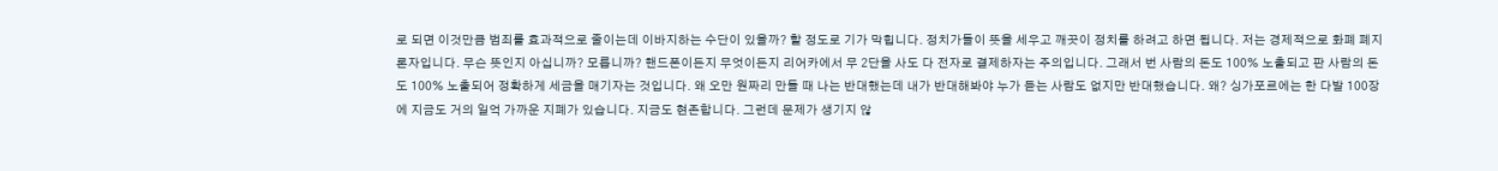로 되면 이것만큼 범죄를 효과적으로 줄이는데 이바지하는 수단이 있을까? 할 정도로 기가 막힙니다. 정치가들이 뜻을 세우고 깨끗이 정치를 하려고 하면 됩니다. 저는 경제적으로 화폐 폐지론자입니다. 무슨 뜻인지 아십니까? 모릅니까? 핸드폰이든지 무엇이든지 리어카에서 무 2단을 사도 다 전자로 결제하자는 주의입니다. 그래서 번 사람의 돈도 100% 노출되고 판 사람의 돈도 100% 노출되어 정확하게 세금을 매기자는 것입니다. 왜 오만 원짜리 만들 때 나는 반대했는데 내가 반대해봐야 누가 듣는 사람도 없지만 반대했습니다. 왜? 싱가포르에는 한 다발 100장에 지금도 거의 일억 가까운 지폐가 있습니다. 지금도 현존합니다. 그런데 문제가 생기지 않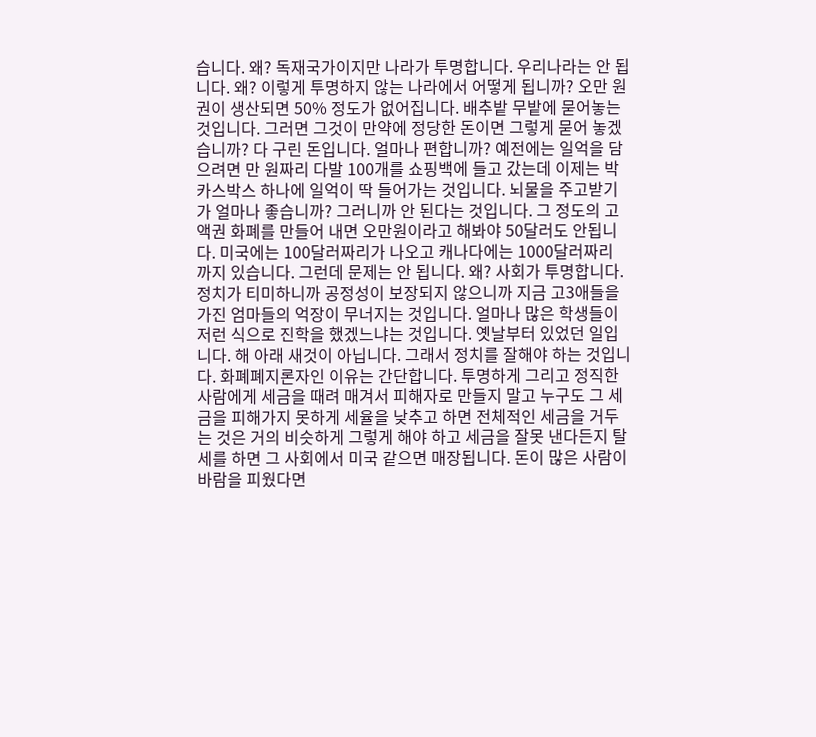습니다. 왜? 독재국가이지만 나라가 투명합니다. 우리나라는 안 됩니다. 왜? 이렇게 투명하지 않는 나라에서 어떻게 됩니까? 오만 원 권이 생산되면 50% 정도가 없어집니다. 배추밭 무밭에 묻어놓는 것입니다. 그러면 그것이 만약에 정당한 돈이면 그렇게 묻어 놓겠습니까? 다 구린 돈입니다. 얼마나 편합니까? 예전에는 일억을 담으려면 만 원짜리 다발 100개를 쇼핑백에 들고 갔는데 이제는 박카스박스 하나에 일억이 딱 들어가는 것입니다. 뇌물을 주고받기가 얼마나 좋습니까? 그러니까 안 된다는 것입니다. 그 정도의 고액권 화폐를 만들어 내면 오만원이라고 해봐야 50달러도 안됩니다. 미국에는 100달러짜리가 나오고 캐나다에는 1000달러짜리 까지 있습니다. 그런데 문제는 안 됩니다. 왜? 사회가 투명합니다. 정치가 티미하니까 공정성이 보장되지 않으니까 지금 고3애들을 가진 엄마들의 억장이 무너지는 것입니다. 얼마나 많은 학생들이 저런 식으로 진학을 했겠느냐는 것입니다. 옛날부터 있었던 일입니다. 해 아래 새것이 아닙니다. 그래서 정치를 잘해야 하는 것입니다. 화폐폐지론자인 이유는 간단합니다. 투명하게 그리고 정직한 사람에게 세금을 때려 매겨서 피해자로 만들지 말고 누구도 그 세금을 피해가지 못하게 세율을 낮추고 하면 전체적인 세금을 거두는 것은 거의 비슷하게 그렇게 해야 하고 세금을 잘못 낸다든지 탈세를 하면 그 사회에서 미국 같으면 매장됩니다. 돈이 많은 사람이 바람을 피웠다면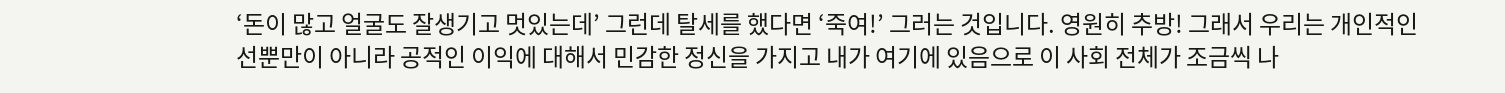‘돈이 많고 얼굴도 잘생기고 멋있는데’ 그런데 탈세를 했다면 ‘죽여!’ 그러는 것입니다. 영원히 추방! 그래서 우리는 개인적인 선뿐만이 아니라 공적인 이익에 대해서 민감한 정신을 가지고 내가 여기에 있음으로 이 사회 전체가 조금씩 나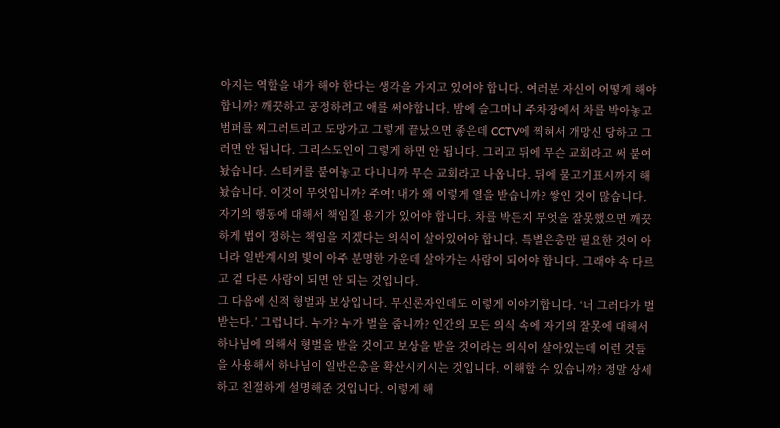아지는 역할을 내가 해야 한다는 생각을 가지고 있어야 합니다. 여러분 자신이 어떻게 해야 합니까? 깨끗하고 공정하려고 애를 써야합니다. 밤에 슬그머니 주차장에서 차를 박아놓고 범퍼를 찌그러트리고 도망가고 그렇게 끝났으면 좋은데 CCTV에 찍혀서 개망신 당하고 그러면 안 됩니다. 그리스도인이 그렇게 하면 안 됩니다. 그리고 뒤에 무슨 교회라고 써 붙여 놨습니다. 스티커를 붙여놓고 다니니까 무슨 교회라고 나옵니다. 뒤에 물고기표시까지 해놨습니다. 이것이 무엇입니까? 주여! 내가 왜 이렇게 열을 받습니까? 쌓인 것이 많습니다. 자기의 행동에 대해서 책임질 용기가 있어야 합니다. 차를 박든지 무엇을 잘못했으면 깨끗하게 법이 정하는 책임을 지겠다는 의식이 살아있어야 합니다. 특별은총만 필요한 것이 아니라 일반계시의 빛이 아주 분명한 가운데 살아가는 사람이 되어야 합니다. 그래야 속 다르고 겉 다른 사람이 되면 안 되는 것입니다.
그 다음에 신적 형벌과 보상입니다. 무신론자인데도 이렇게 이야기합니다. ‘너 그러다가 벌 받는다.’ 그럽니다. 누가? 누가 벌을 줍니까? 인간의 모든 의식 속에 자기의 잘못에 대해서 하나님에 의해서 형벌을 받을 것이고 보상을 받을 것이라는 의식이 살아있는데 이런 것들을 사용해서 하나님이 일반은총을 확산시키시는 것입니다. 이해할 수 있습니까? 정말 상세하고 친절하게 설명해준 것입니다. 이렇게 해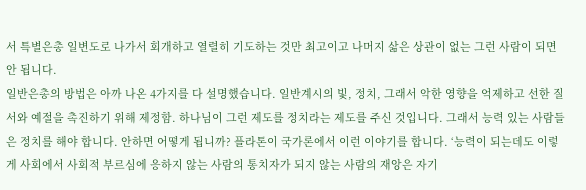서 특별은총 일변도로 나가서 회개하고 열렬히 기도하는 것만 최고이고 나머지 삶은 상관이 없는 그런 사람이 되면 안 됩니다.
일반은총의 방법은 아까 나온 4가지를 다 설명했습니다. 일반계시의 빛, 정치, 그래서 악한 영향을 억제하고 선한 질서와 예절을 촉진하기 위해 제정함. 하나님이 그런 제도를 정치라는 제도를 주신 것입니다. 그래서 능력 있는 사람들은 정치를 해야 합니다. 안하면 어떻게 됩니까? 플라톤이 국가론에서 이런 이야기를 합니다. ‘능력이 되는데도 이렇게 사회에서 사회적 부르심에 응하지 않는 사람의 통치자가 되지 않는 사람의 재앙은 자기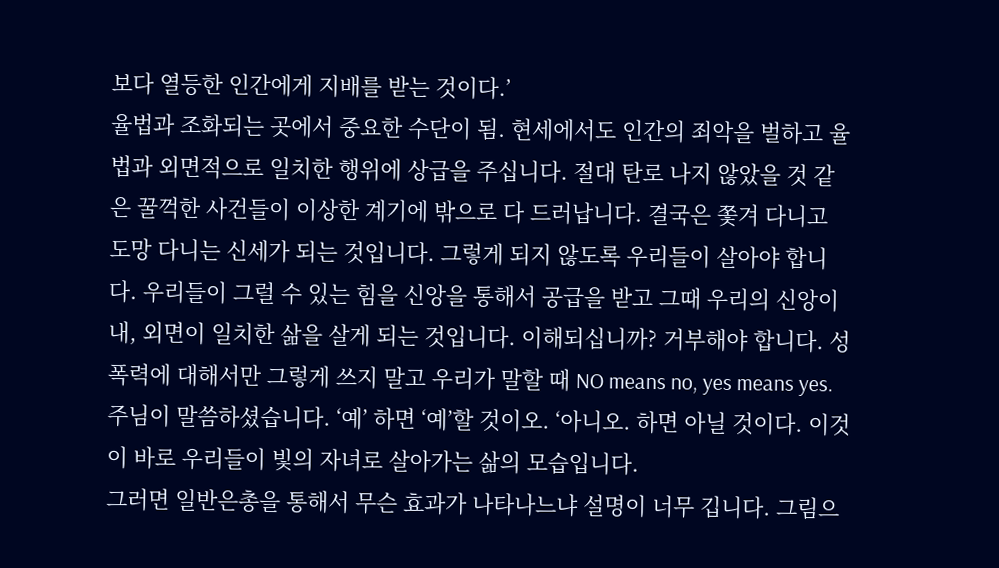보다 열등한 인간에게 지배를 받는 것이다.’
율법과 조화되는 곳에서 중요한 수단이 됨. 현세에서도 인간의 죄악을 벌하고 율법과 외면적으로 일치한 행위에 상급을 주십니다. 절대 탄로 나지 않았을 것 같은 꿀꺽한 사건들이 이상한 계기에 밖으로 다 드러납니다. 결국은 쫓겨 다니고 도망 다니는 신세가 되는 것입니다. 그렇게 되지 않도록 우리들이 살아야 합니다. 우리들이 그럴 수 있는 힘을 신앙을 통해서 공급을 받고 그때 우리의 신앙이 내, 외면이 일치한 삶을 살게 되는 것입니다. 이해되십니까? 거부해야 합니다. 성폭력에 대해서만 그렇게 쓰지 말고 우리가 말할 때 NO means no, yes means yes. 주님이 말씀하셨습니다. ‘예’ 하면 ‘예’할 것이오. ‘아니오. 하면 아닐 것이다. 이것이 바로 우리들이 빛의 자녀로 살아가는 삶의 모습입니다.
그러면 일반은총을 통해서 무슨 효과가 나타나느냐 설명이 너무 깁니다. 그림으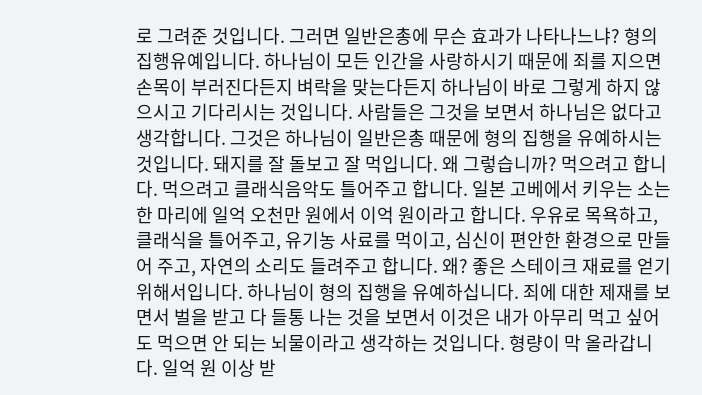로 그려준 것입니다. 그러면 일반은총에 무슨 효과가 나타나느냐? 형의 집행유예입니다. 하나님이 모든 인간을 사랑하시기 때문에 죄를 지으면 손목이 부러진다든지 벼락을 맞는다든지 하나님이 바로 그렇게 하지 않으시고 기다리시는 것입니다. 사람들은 그것을 보면서 하나님은 없다고 생각합니다. 그것은 하나님이 일반은총 때문에 형의 집행을 유예하시는 것입니다. 돼지를 잘 돌보고 잘 먹입니다. 왜 그렇습니까? 먹으려고 합니다. 먹으려고 클래식음악도 틀어주고 합니다. 일본 고베에서 키우는 소는 한 마리에 일억 오천만 원에서 이억 원이라고 합니다. 우유로 목욕하고, 클래식을 틀어주고, 유기농 사료를 먹이고, 심신이 편안한 환경으로 만들어 주고, 자연의 소리도 들려주고 합니다. 왜? 좋은 스테이크 재료를 얻기 위해서입니다. 하나님이 형의 집행을 유예하십니다. 죄에 대한 제재를 보면서 벌을 받고 다 들통 나는 것을 보면서 이것은 내가 아무리 먹고 싶어도 먹으면 안 되는 뇌물이라고 생각하는 것입니다. 형량이 막 올라갑니다. 일억 원 이상 받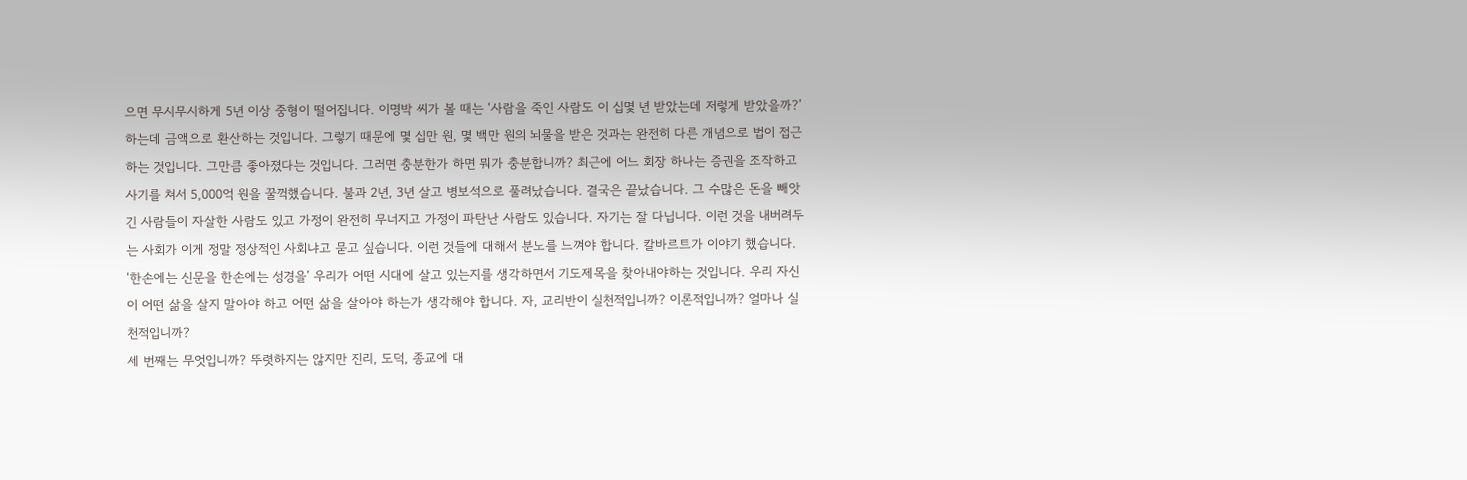으면 무시무시하게 5년 이상 중형이 떨어집니다. 이명박 씨가 볼 때는 ‘사람을 죽인 사람도 이 십몇 년 받았는데 저렇게 받았을까?’ 하는데 금액으로 환산하는 것입니다. 그렇기 때문에 몇 십만 원, 몇 백만 원의 뇌물을 받은 것과는 완전히 다른 개념으로 법이 접근하는 것입니다. 그만큼 좋아졌다는 것입니다. 그러면 충분한가 하면 뭐가 충분합니까? 최근에 어느 회장 하나는 증권을 조작하고 사기를 쳐서 5,000억 원을 꿀꺽했습니다. 불과 2년, 3년 살고 병보석으로 풀려났습니다. 결국은 끝났습니다. 그 수많은 돈을 빼앗긴 사람들이 자살한 사람도 있고 가정이 완전히 무너지고 가정이 파탄난 사람도 있습니다. 자기는 잘 다닙니다. 이런 것을 내버려두는 사회가 이게 정말 정상적인 사회냐고 묻고 싶습니다. 이런 것들에 대해서 분노를 느껴야 합니다. 칼바르트가 이야기 했습니다. ‘한손에는 신문을 한손에는 성경을’ 우리가 어떤 시대에 살고 있는지를 생각하면서 기도제목을 찾아내야하는 것입니다. 우리 자신이 어떤 삶을 살지 말아야 하고 어떤 삶을 살아야 하는가 생각해야 합니다. 자, 교리반이 실천적입니까? 이론적입니까? 얼마나 실천적입니까?
세 번째는 무엇입니까? 뚜렷하지는 않지만 진리, 도덕, 종교에 대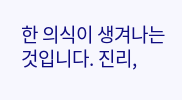한 의식이 생겨나는 것입니다. 진리,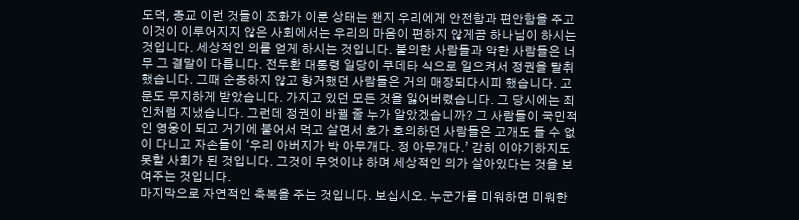도덕, 종교 이런 것들이 조화가 이룬 상태는 왠지 우리에게 안전함과 편안함을 주고 이것이 이루어지지 않은 사회에서는 우리의 마음이 편하지 않게끔 하나님이 하시는 것입니다. 세상적인 의를 얻게 하시는 것입니다. 불의한 사람들과 악한 사람들은 너무 그 결말이 다릅니다. 전두환 대통령 일당이 쿠데타 식으로 일으켜서 정권을 탈취했습니다. 그때 순종하지 않고 항거했던 사람들은 거의 매장되다시피 했습니다. 고문도 무지하게 받았습니다. 가지고 있던 모든 것을 잃어버렸습니다. 그 당시에는 죄인처럼 지냈습니다. 그런데 정권이 바뀔 줄 누가 알았겠습니까? 그 사람들이 국민적인 영웅이 되고 거기에 붙어서 먹고 살면서 호가 호의하던 사람들은 고개도 들 수 없이 다니고 자손들이 ‘우리 아버지가 박 아무개다. 정 아무개다.’ 감히 이야기하지도 못할 사회가 된 것입니다. 그것이 무엇이냐 하며 세상적인 의가 살아있다는 것을 보여주는 것입니다.
마지막으로 자연적인 축복을 주는 것입니다. 보십시오. 누군가를 미워하면 미워한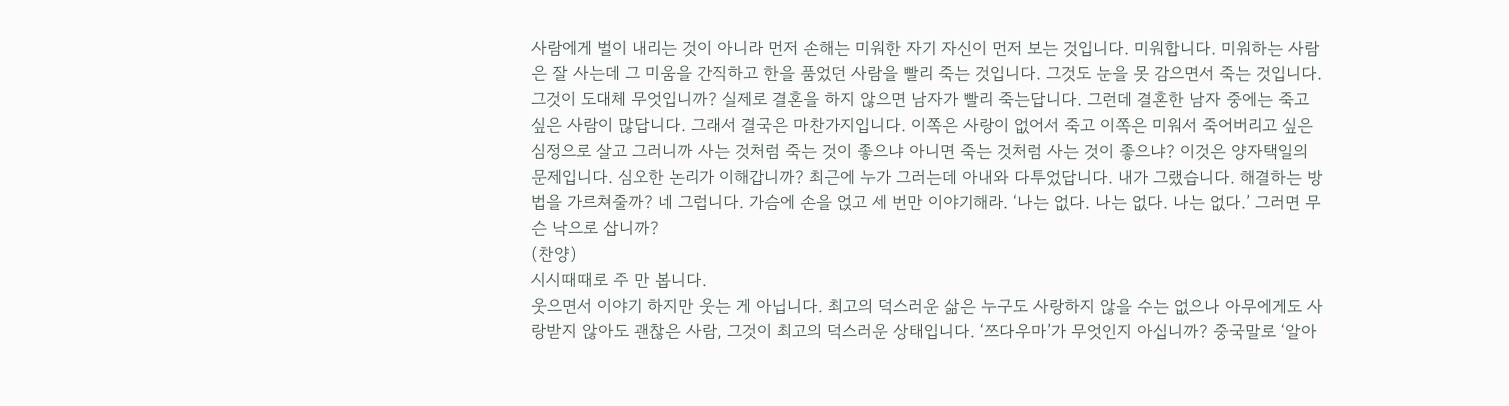사람에게 벌이 내리는 것이 아니라 먼저 손해는 미워한 자기 자신이 먼저 보는 것입니다. 미워합니다. 미워하는 사람은 잘 사는데 그 미움을 간직하고 한을 품었던 사람을 빨리 죽는 것입니다. 그것도 눈을 못 감으면서 죽는 것입니다. 그것이 도대체 무엇입니까? 실제로 결혼을 하지 않으면 남자가 빨리 죽는답니다. 그런데 결혼한 남자 중에는 죽고 싶은 사람이 많답니다. 그래서 결국은 마찬가지입니다. 이쪽은 사랑이 없어서 죽고 이쪽은 미워서 죽어버리고 싶은 심정으로 살고 그러니까 사는 것처럼 죽는 것이 좋으냐 아니면 죽는 것처럼 사는 것이 좋으냐? 이것은 양자택일의 문제입니다. 심오한 논리가 이해갑니까? 최근에 누가 그러는데 아내와 다투었답니다. 내가 그랬습니다. 해결하는 방법을 가르쳐줄까? 네 그럽니다. 가슴에 손을 얹고 세 번만 이야기해라. ‘나는 없다. 나는 없다. 나는 없다.’ 그러면 무슨 낙으로 삽니까?
(찬양)
시시때때로 주 만 봅니다.
웃으면서 이야기 하지만 웃는 게 아닙니다. 최고의 덕스러운 삶은 누구도 사랑하지 않을 수는 없으나 아무에게도 사랑받지 않아도 괜찮은 사람, 그것이 최고의 덕스러운 상태입니다. ‘쯔다우마’가 무엇인지 아십니까? 중국말로 ‘알아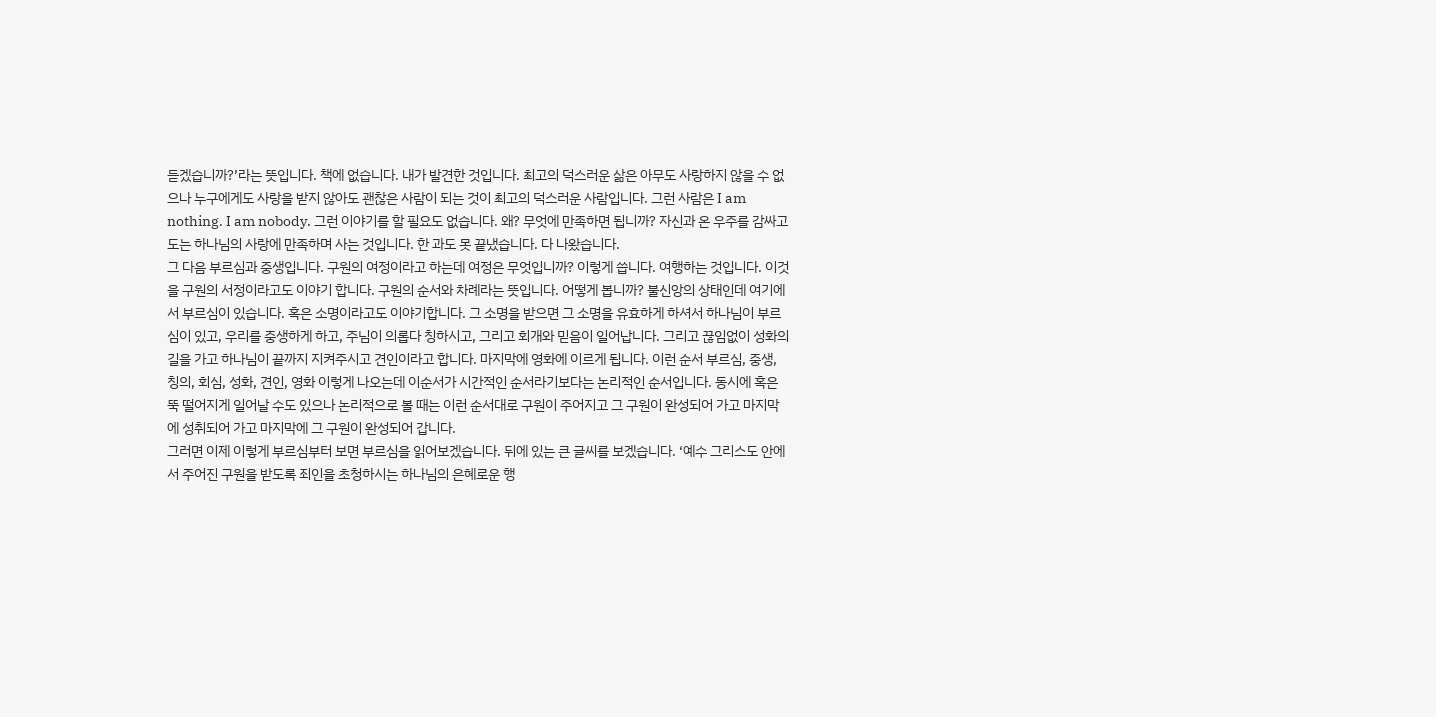듣겠습니까?’라는 뜻입니다. 책에 없습니다. 내가 발견한 것입니다. 최고의 덕스러운 삶은 아무도 사랑하지 않을 수 없으나 누구에게도 사랑을 받지 않아도 괜찮은 사람이 되는 것이 최고의 덕스러운 사람입니다. 그런 사람은 I am nothing. I am nobody. 그런 이야기를 할 필요도 없습니다. 왜? 무엇에 만족하면 됩니까? 자신과 온 우주를 감싸고도는 하나님의 사랑에 만족하며 사는 것입니다. 한 과도 못 끝냈습니다. 다 나왔습니다.
그 다음 부르심과 중생입니다. 구원의 여정이라고 하는데 여정은 무엇입니까? 이렇게 씁니다. 여행하는 것입니다. 이것을 구원의 서정이라고도 이야기 합니다. 구원의 순서와 차례라는 뜻입니다. 어떻게 봅니까? 불신앙의 상태인데 여기에서 부르심이 있습니다. 혹은 소명이라고도 이야기합니다. 그 소명을 받으면 그 소명을 유효하게 하셔서 하나님이 부르심이 있고, 우리를 중생하게 하고, 주님이 의롭다 칭하시고, 그리고 회개와 믿음이 일어납니다. 그리고 끊임없이 성화의 길을 가고 하나님이 끝까지 지켜주시고 견인이라고 합니다. 마지막에 영화에 이르게 됩니다. 이런 순서 부르심, 중생, 칭의, 회심, 성화, 견인, 영화 이렇게 나오는데 이순서가 시간적인 순서라기보다는 논리적인 순서입니다. 동시에 혹은 뚝 떨어지게 일어날 수도 있으나 논리적으로 볼 때는 이런 순서대로 구원이 주어지고 그 구원이 완성되어 가고 마지막에 성취되어 가고 마지막에 그 구원이 완성되어 갑니다.
그러면 이제 이렇게 부르심부터 보면 부르심을 읽어보겠습니다. 뒤에 있는 큰 글씨를 보겠습니다. ‘예수 그리스도 안에서 주어진 구원을 받도록 죄인을 초청하시는 하나님의 은혜로운 행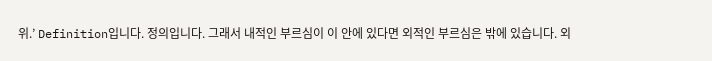위.’ Definition입니다. 정의입니다. 그래서 내적인 부르심이 이 안에 있다면 외적인 부르심은 밖에 있습니다. 외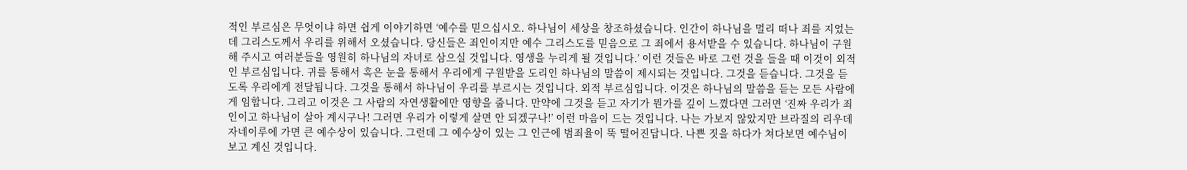적인 부르심은 무엇이냐 하면 쉽게 이야기하면 ‘예수를 믿으십시오. 하나님이 세상을 창조하셨습니다. 인간이 하나님을 멀리 떠나 죄를 지었는데 그리스도께서 우리를 위해서 오셨습니다. 당신들은 죄인이지만 예수 그리스도를 믿음으로 그 죄에서 용서받을 수 있습니다. 하나님이 구원해 주시고 여러분들을 영원히 하나님의 자녀로 삼으실 것입니다. 영생을 누리게 될 것입니다.’ 이런 것들은 바로 그런 것을 들을 때 이것이 외적인 부르심입니다. 귀를 통해서 혹은 눈을 통해서 우리에게 구원받을 도리인 하나님의 말씀이 제시되는 것입니다. 그것을 듣습니다. 그것을 듣도록 우리에게 전달됩니다. 그것을 통해서 하나님이 우리를 부르시는 것입니다. 외적 부르심입니다. 이것은 하나님의 말씀을 듣는 모든 사람에게 임합니다. 그리고 이것은 그 사람의 자연생활에만 영향을 줍니다. 만약에 그것을 듣고 자기가 뭔가를 깊이 느꼈다면 그러면 ‘진짜 우리가 죄인이고 하나님이 살아 계시구나! 그러면 우리가 이렇게 살면 안 되겠구나!’ 이런 마음이 드는 것입니다. 나는 가보지 않았지만 브라질의 리우데자네이루에 가면 큰 예수상이 있습니다. 그런데 그 예수상이 있는 그 인근에 범죄율이 뚝 떨어진답니다. 나쁜 짓을 하다가 쳐다보면 예수님이 보고 계신 것입니다.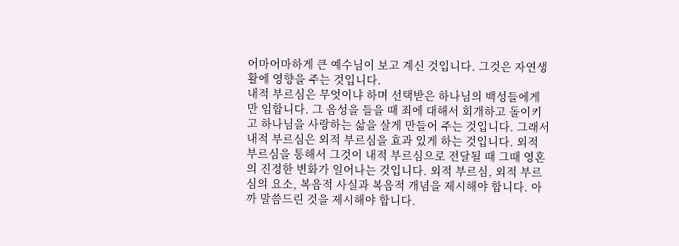어마어마하게 큰 예수님이 보고 계신 것입니다. 그것은 자연생활에 영향을 주는 것입니다.
내적 부르심은 무엇이냐 하며 선택받은 하나님의 백성들에게만 임합니다. 그 음성을 들을 때 죄에 대해서 회개하고 돌이키고 하나님을 사랑하는 삶을 살게 만들어 주는 것입니다. 그래서 내적 부르심은 외적 부르심을 효과 있게 하는 것입니다. 외적 부르심을 통해서 그것이 내적 부르심으로 전달될 때 그때 영혼의 진정한 변화가 일어나는 것입니다. 외적 부르심, 외적 부르심의 요소, 복음적 사실과 복음적 개념을 제시해야 합니다. 아까 말씀드린 것을 제시해야 합니다.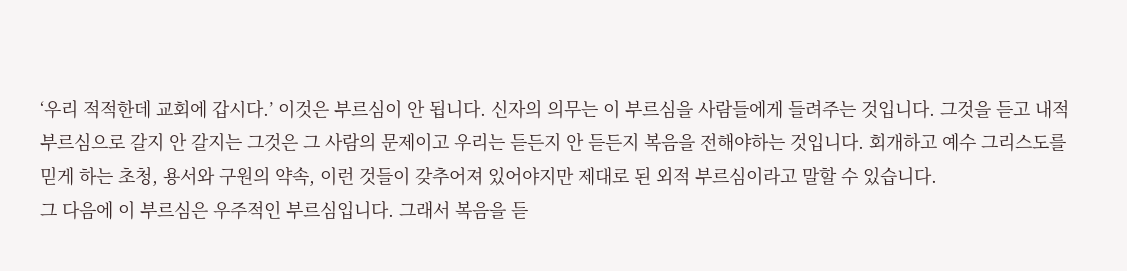‘우리 적적한데 교회에 갑시다.’ 이것은 부르심이 안 됩니다. 신자의 의무는 이 부르심을 사람들에게 들려주는 것입니다. 그것을 듣고 내적 부르심으로 갈지 안 갈지는 그것은 그 사람의 문제이고 우리는 듣든지 안 듣든지 복음을 전해야하는 것입니다. 회개하고 예수 그리스도를 믿게 하는 초청, 용서와 구원의 약속, 이런 것들이 갖추어져 있어야지만 제대로 된 외적 부르심이라고 말할 수 있습니다.
그 다음에 이 부르심은 우주적인 부르심입니다. 그래서 복음을 듣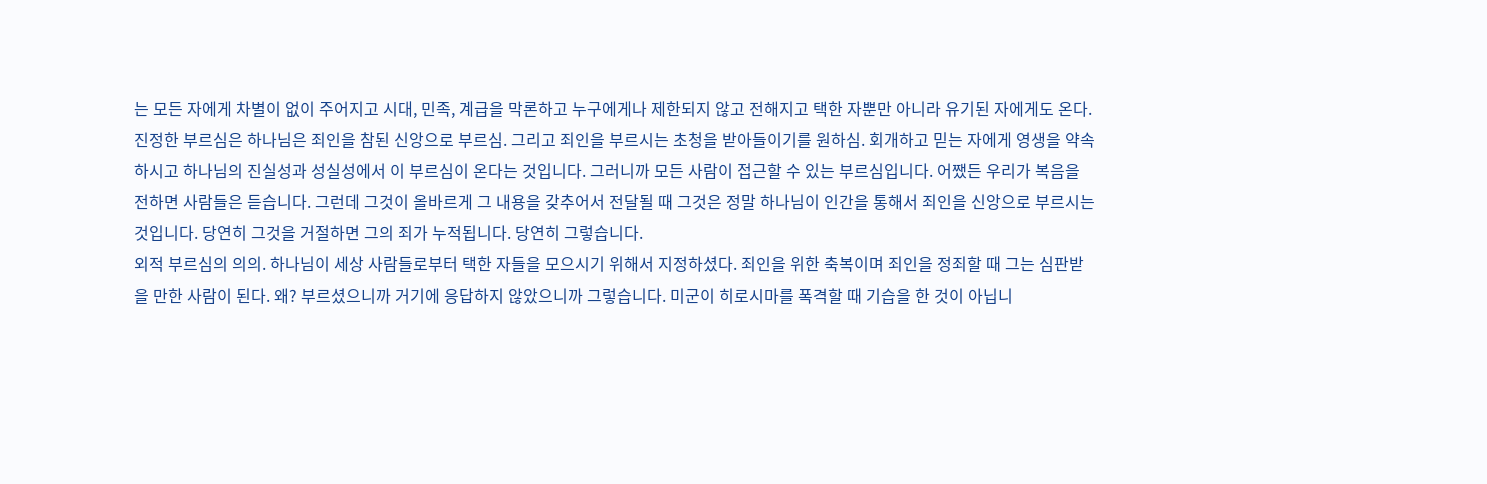는 모든 자에게 차별이 없이 주어지고 시대, 민족, 계급을 막론하고 누구에게나 제한되지 않고 전해지고 택한 자뿐만 아니라 유기된 자에게도 온다. 진정한 부르심은 하나님은 죄인을 참된 신앙으로 부르심. 그리고 죄인을 부르시는 초청을 받아들이기를 원하심. 회개하고 믿는 자에게 영생을 약속하시고 하나님의 진실성과 성실성에서 이 부르심이 온다는 것입니다. 그러니까 모든 사람이 접근할 수 있는 부르심입니다. 어쨌든 우리가 복음을 전하면 사람들은 듣습니다. 그런데 그것이 올바르게 그 내용을 갖추어서 전달될 때 그것은 정말 하나님이 인간을 통해서 죄인을 신앙으로 부르시는 것입니다. 당연히 그것을 거절하면 그의 죄가 누적됩니다. 당연히 그렇습니다.
외적 부르심의 의의. 하나님이 세상 사람들로부터 택한 자들을 모으시기 위해서 지정하셨다. 죄인을 위한 축복이며 죄인을 정죄할 때 그는 심판받을 만한 사람이 된다. 왜? 부르셨으니까 거기에 응답하지 않았으니까 그렇습니다. 미군이 히로시마를 폭격할 때 기습을 한 것이 아닙니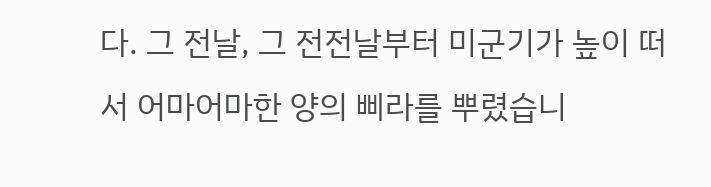다. 그 전날, 그 전전날부터 미군기가 높이 떠서 어마어마한 양의 삐라를 뿌렸습니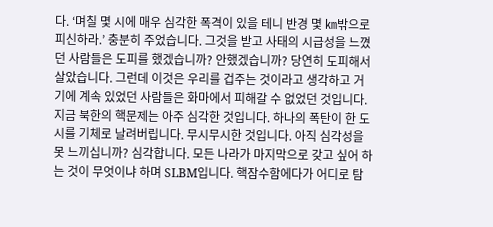다. ‘며칠 몇 시에 매우 심각한 폭격이 있을 테니 반경 몇 ㎞밖으로 피신하라.’ 충분히 주었습니다. 그것을 받고 사태의 시급성을 느꼈던 사람들은 도피를 했겠습니까? 안했겠습니까? 당연히 도피해서 살았습니다. 그런데 이것은 우리를 겁주는 것이라고 생각하고 거기에 계속 있었던 사람들은 화마에서 피해갈 수 없었던 것입니다. 지금 북한의 핵문제는 아주 심각한 것입니다. 하나의 폭탄이 한 도시를 기체로 날려버립니다. 무시무시한 것입니다. 아직 심각성을 못 느끼십니까? 심각합니다. 모든 나라가 마지막으로 갖고 싶어 하는 것이 무엇이냐 하며 SLBM입니다. 핵잠수함에다가 어디로 탐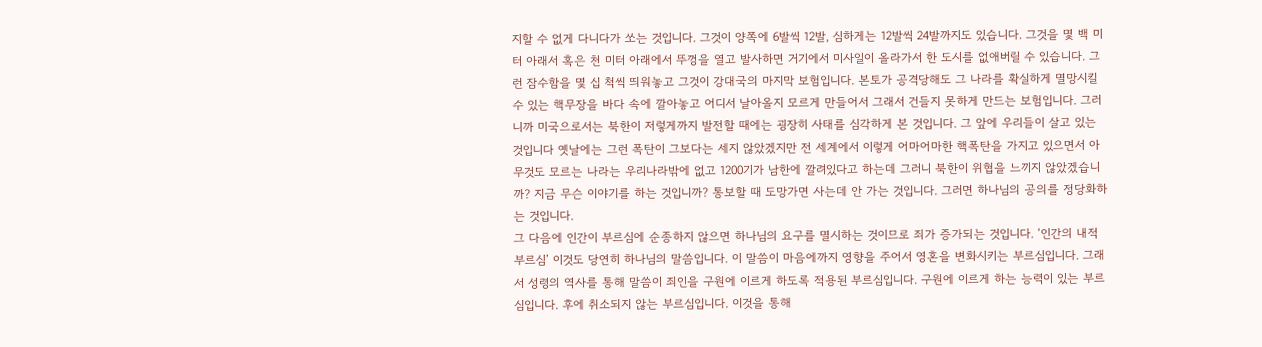지할 수 없게 다니다가 쏘는 것입니다. 그것이 양쪽에 6발씩 12발, 심하게는 12발씩 24발까지도 있습니다. 그것을 몇 백 미터 아래서 혹은 천 미터 아래에서 뚜껑을 열고 발사하면 거기에서 미사일이 올라가서 한 도시를 없애버릴 수 있습니다. 그런 잠수함을 몇 십 척씩 띄워놓고 그것이 강대국의 마지막 보험입니다. 본토가 공격당해도 그 나라를 확실하게 멸망시킬 수 있는 핵무장을 바다 속에 깔아놓고 어디서 날아올지 모르게 만들어서 그래서 건들지 못하게 만드는 보험입니다. 그러니까 미국으로서는 북한이 저렇게까지 발전할 때에는 굉장히 사태를 심각하게 본 것입니다. 그 앞에 우리들이 살고 있는 것입니다 옛날에는 그런 폭탄이 그보다는 세지 않았겠지만 전 세계에서 이렇게 어마어마한 핵폭탄을 가지고 있으면서 아무것도 모르는 나라는 우리나라밖에 없고 1200기가 남한에 깔려있다고 하는데 그러니 북한이 위협을 느끼지 않았겠습니까? 지금 무슨 이야기를 하는 것입니까? 통보할 때 도망가면 사는데 안 가는 것입니다. 그러면 하나님의 공의를 정당화하는 것입니다.
그 다음에 인간이 부르심에 순종하지 않으면 하나님의 요구를 멸시하는 것이므로 죄가 증가되는 것입니다. ‘인간의 내적 부르심’ 이것도 당연히 하나님의 말씀입니다. 이 말씀이 마음에까지 영향을 주어서 영혼을 변화시키는 부르심입니다. 그래서 성령의 역사를 통해 말씀이 죄인을 구원에 이르게 하도록 적용된 부르심입니다. 구원에 이르게 하는 능력이 있는 부르심입니다. 후에 취소되지 않는 부르심입니다. 이것을 통해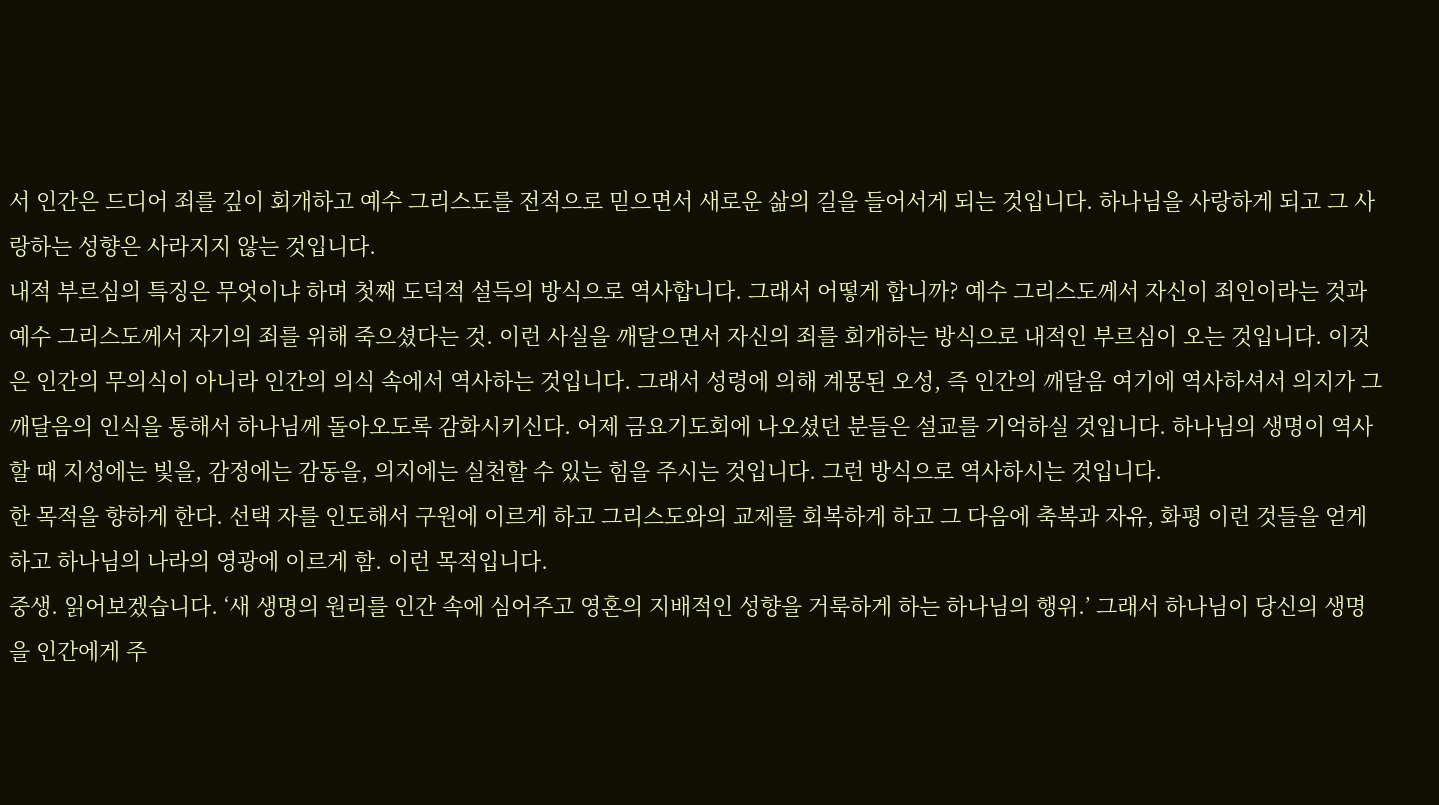서 인간은 드디어 죄를 깊이 회개하고 예수 그리스도를 전적으로 믿으면서 새로운 삶의 길을 들어서게 되는 것입니다. 하나님을 사랑하게 되고 그 사랑하는 성향은 사라지지 않는 것입니다.
내적 부르심의 특징은 무엇이냐 하며 첫째 도덕적 설득의 방식으로 역사합니다. 그래서 어떻게 합니까? 예수 그리스도께서 자신이 죄인이라는 것과 예수 그리스도께서 자기의 죄를 위해 죽으셨다는 것. 이런 사실을 깨달으면서 자신의 죄를 회개하는 방식으로 내적인 부르심이 오는 것입니다. 이것은 인간의 무의식이 아니라 인간의 의식 속에서 역사하는 것입니다. 그래서 성령에 의해 계몽된 오성, 즉 인간의 깨달음 여기에 역사하셔서 의지가 그 깨달음의 인식을 통해서 하나님께 돌아오도록 감화시키신다. 어제 금요기도회에 나오셨던 분들은 설교를 기억하실 것입니다. 하나님의 생명이 역사할 때 지성에는 빛을, 감정에는 감동을, 의지에는 실천할 수 있는 힘을 주시는 것입니다. 그런 방식으로 역사하시는 것입니다.
한 목적을 향하게 한다. 선택 자를 인도해서 구원에 이르게 하고 그리스도와의 교제를 회복하게 하고 그 다음에 축복과 자유, 화평 이런 것들을 얻게 하고 하나님의 나라의 영광에 이르게 함. 이런 목적입니다.
중생. 읽어보겠습니다. ‘새 생명의 원리를 인간 속에 심어주고 영혼의 지배적인 성향을 거룩하게 하는 하나님의 행위.’ 그래서 하나님이 당신의 생명을 인간에게 주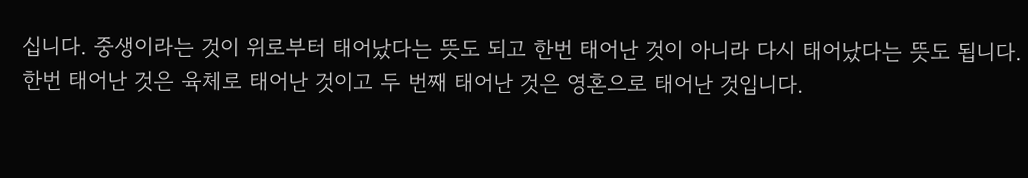십니다. 중생이라는 것이 위로부터 태어났다는 뜻도 되고 한번 태어난 것이 아니라 다시 태어났다는 뜻도 됩니다. 한번 태어난 것은 육체로 태어난 것이고 두 번째 태어난 것은 영혼으로 태어난 것입니다.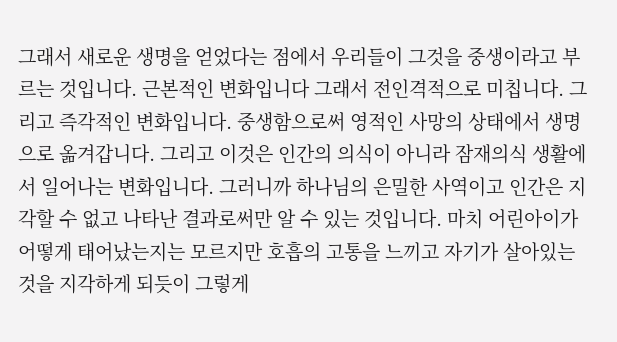그래서 새로운 생명을 얻었다는 점에서 우리들이 그것을 중생이라고 부르는 것입니다. 근본적인 변화입니다 그래서 전인격적으로 미칩니다. 그리고 즉각적인 변화입니다. 중생함으로써 영적인 사망의 상태에서 생명으로 옮겨갑니다. 그리고 이것은 인간의 의식이 아니라 잠재의식 생활에서 일어나는 변화입니다. 그러니까 하나님의 은밀한 사역이고 인간은 지각할 수 없고 나타난 결과로써만 알 수 있는 것입니다. 마치 어린아이가 어떻게 태어났는지는 모르지만 호흡의 고통을 느끼고 자기가 살아있는 것을 지각하게 되듯이 그렇게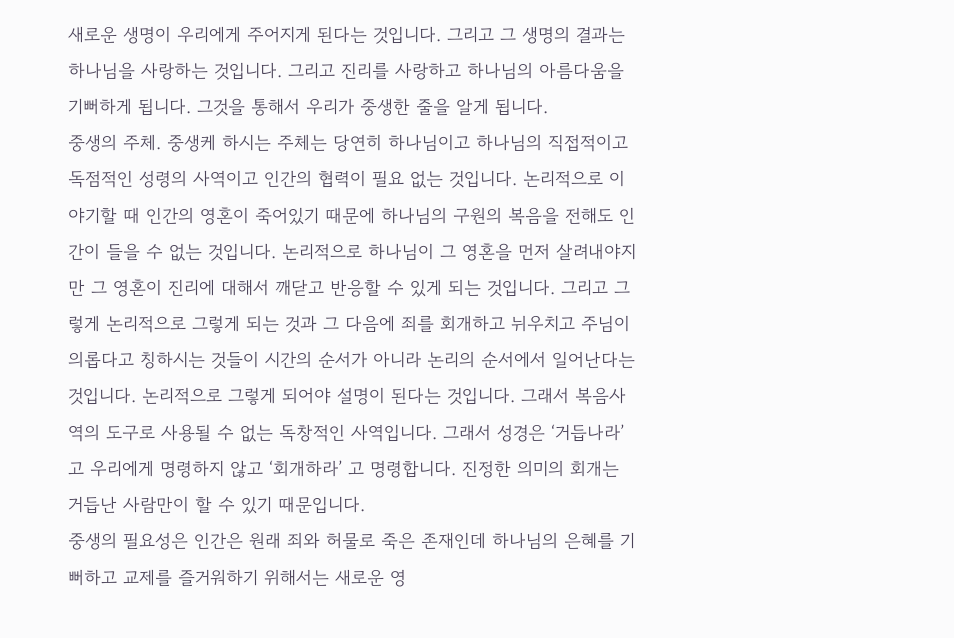새로운 생명이 우리에게 주어지게 된다는 것입니다. 그리고 그 생명의 결과는 하나님을 사랑하는 것입니다. 그리고 진리를 사랑하고 하나님의 아름다움을 기뻐하게 됩니다. 그것을 통해서 우리가 중생한 줄을 알게 됩니다.
중생의 주체. 중생케 하시는 주체는 당연히 하나님이고 하나님의 직접적이고 독점적인 성령의 사역이고 인간의 협력이 필요 없는 것입니다. 논리적으로 이야기할 때 인간의 영혼이 죽어있기 때문에 하나님의 구원의 복음을 전해도 인간이 들을 수 없는 것입니다. 논리적으로 하나님이 그 영혼을 먼저 살려내야지만 그 영혼이 진리에 대해서 깨닫고 반응할 수 있게 되는 것입니다. 그리고 그렇게 논리적으로 그렇게 되는 것과 그 다음에 죄를 회개하고 뉘우치고 주님이 의롭다고 칭하시는 것들이 시간의 순서가 아니라 논리의 순서에서 일어난다는 것입니다. 논리적으로 그렇게 되어야 설명이 된다는 것입니다. 그래서 복음사역의 도구로 사용될 수 없는 독창적인 사역입니다. 그래서 성경은 ‘거듭나라’ 고 우리에게 명령하지 않고 ‘회개하라’ 고 명령합니다. 진정한 의미의 회개는 거듭난 사람만이 할 수 있기 때문입니다.
중생의 필요성은 인간은 원래 죄와 허물로 죽은 존재인데 하나님의 은혜를 기뻐하고 교제를 즐거워하기 위해서는 새로운 영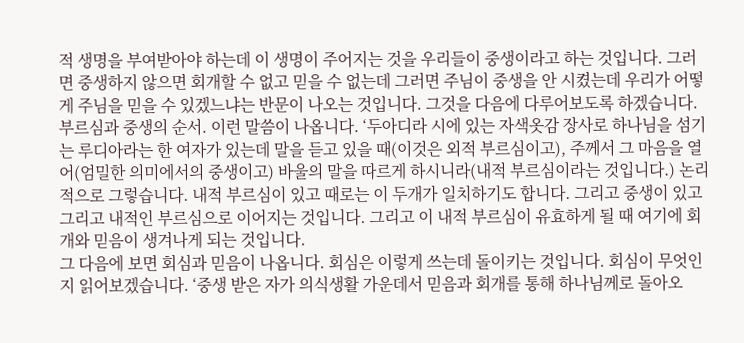적 생명을 부여받아야 하는데 이 생명이 주어지는 것을 우리들이 중생이라고 하는 것입니다. 그러면 중생하지 않으면 회개할 수 없고 믿을 수 없는데 그러면 주님이 중생을 안 시켰는데 우리가 어떻게 주님을 믿을 수 있겠느냐는 반문이 나오는 것입니다. 그것을 다음에 다루어보도록 하겠습니다.
부르심과 중생의 순서. 이런 말씀이 나옵니다. ‘두아디라 시에 있는 자색옷감 장사로 하나님을 섬기는 루디아라는 한 여자가 있는데 말을 듣고 있을 때(이것은 외적 부르심이고), 주께서 그 마음을 열어(엄밀한 의미에서의 중생이고) 바울의 말을 따르게 하시니라(내적 부르심이라는 것입니다.) 논리적으로 그렇습니다. 내적 부르심이 있고 때로는 이 두개가 일치하기도 합니다. 그리고 중생이 있고 그리고 내적인 부르심으로 이어지는 것입니다. 그리고 이 내적 부르심이 유효하게 될 때 여기에 회개와 믿음이 생겨나게 되는 것입니다.
그 다음에 보면 회심과 믿음이 나옵니다. 회심은 이렇게 쓰는데 돌이키는 것입니다. 회심이 무엇인지 읽어보겠습니다. ‘중생 받은 자가 의식생활 가운데서 믿음과 회개를 통해 하나님께로 돌아오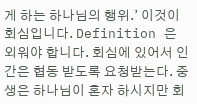게 하는 하나님의 행위.’ 이것이 회심입니다. Definition 은 외워야 합니다. 회심에 있어서 인간은 협동 받도록 요청받는다. 중생은 하나님이 혼자 하시지만 회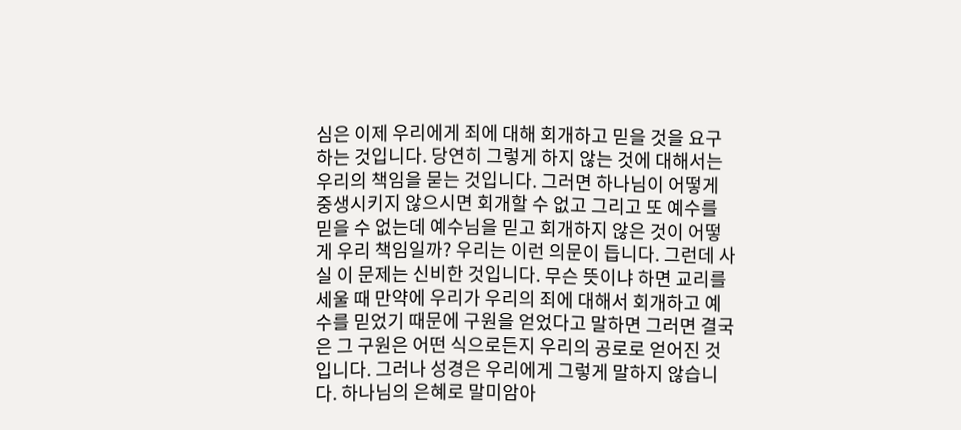심은 이제 우리에게 죄에 대해 회개하고 믿을 것을 요구하는 것입니다. 당연히 그렇게 하지 않는 것에 대해서는 우리의 책임을 묻는 것입니다. 그러면 하나님이 어떻게 중생시키지 않으시면 회개할 수 없고 그리고 또 예수를 믿을 수 없는데 예수님을 믿고 회개하지 않은 것이 어떻게 우리 책임일까? 우리는 이런 의문이 듭니다. 그런데 사실 이 문제는 신비한 것입니다. 무슨 뜻이냐 하면 교리를 세울 때 만약에 우리가 우리의 죄에 대해서 회개하고 예수를 믿었기 때문에 구원을 얻었다고 말하면 그러면 결국은 그 구원은 어떤 식으로든지 우리의 공로로 얻어진 것입니다. 그러나 성경은 우리에게 그렇게 말하지 않습니다. 하나님의 은혜로 말미암아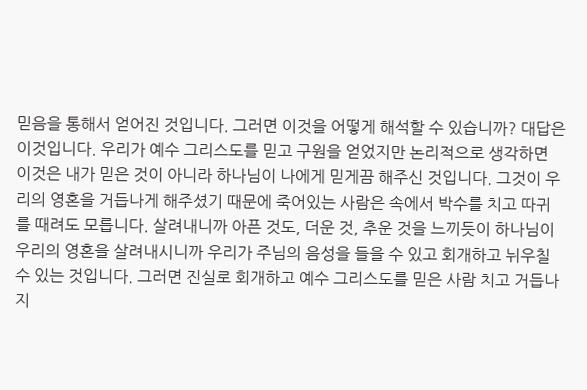믿음을 통해서 얻어진 것입니다. 그러면 이것을 어떻게 해석할 수 있습니까? 대답은 이것입니다. 우리가 예수 그리스도를 믿고 구원을 얻었지만 논리적으로 생각하면 이것은 내가 믿은 것이 아니라 하나님이 나에게 믿게끔 해주신 것입니다. 그것이 우리의 영혼을 거듭나게 해주셨기 때문에 죽어있는 사람은 속에서 박수를 치고 따귀를 때려도 모릅니다. 살려내니까 아픈 것도, 더운 것, 추운 것을 느끼듯이 하나님이 우리의 영혼을 살려내시니까 우리가 주님의 음성을 들을 수 있고 회개하고 뉘우칠 수 있는 것입니다. 그러면 진실로 회개하고 예수 그리스도를 믿은 사람 치고 거듭나지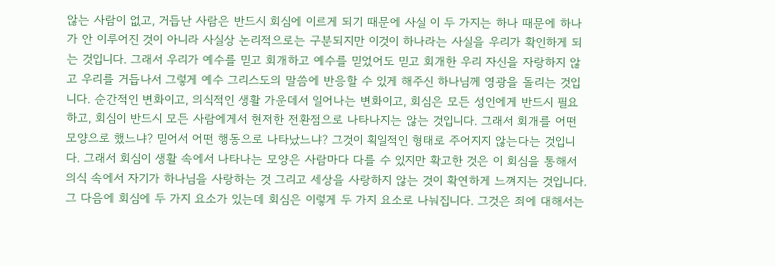않는 사람이 없고, 거듭난 사람은 반드시 회심에 이르게 되기 때문에 사실 이 두 가지는 하나 때문에 하나가 안 이루어진 것이 아니라 사실상 논리적으로는 구분되지만 이것이 하나라는 사실을 우리가 확인하게 되는 것입니다. 그래서 우리가 예수를 믿고 회개하고 예수를 믿었어도 믿고 회개한 우리 자신을 자랑하지 않고 우리를 거듭나서 그렇게 예수 그리스도의 말씀에 반응할 수 있게 해주신 하나님께 영광을 돌리는 것입니다. 순간적인 변화이고, 의식적인 생활 가운데서 일어나는 변화이고, 회심은 모든 성인에게 반드시 필요하고, 회심이 반드시 모든 사람에게서 현저한 전환점으로 나타나지는 않는 것입니다. 그래서 회개를 어떤 모양으로 했느냐? 믿어서 어떤 행동으로 나타났느냐? 그것이 획일적인 형태로 주어지지 않는다는 것입니다. 그래서 회심이 생활 속에서 나타나는 모양은 사람마다 다를 수 있지만 확고한 것은 이 회심을 통해서 의식 속에서 자기가 하나님을 사랑하는 것 그리고 세상을 사랑하지 않는 것이 확연하게 느껴지는 것입니다.
그 다음에 회심에 두 가지 요소가 있는데 회심은 이렇게 두 가지 요소로 나눠집니다. 그것은 죄에 대해서는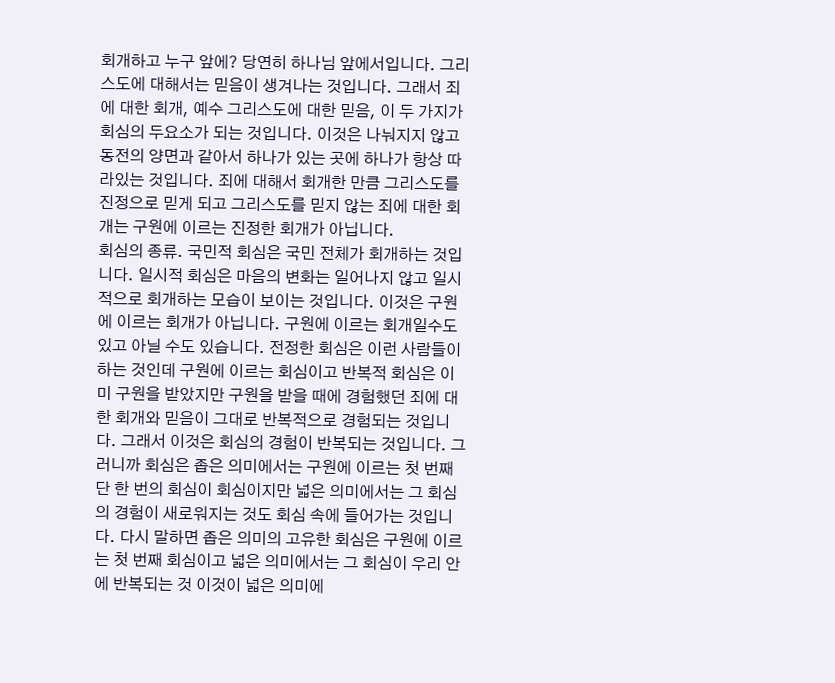회개하고 누구 앞에? 당연히 하나님 앞에서입니다. 그리스도에 대해서는 믿음이 생겨나는 것입니다. 그래서 죄에 대한 회개, 예수 그리스도에 대한 믿음, 이 두 가지가 회심의 두요소가 되는 것입니다. 이것은 나눠지지 않고 동전의 양면과 같아서 하나가 있는 곳에 하나가 항상 따라있는 것입니다. 죄에 대해서 회개한 만큼 그리스도를 진정으로 믿게 되고 그리스도를 믿지 않는 죄에 대한 회개는 구원에 이르는 진정한 회개가 아닙니다.
회심의 종류. 국민적 회심은 국민 전체가 회개하는 것입니다. 일시적 회심은 마음의 변화는 일어나지 않고 일시적으로 회개하는 모습이 보이는 것입니다. 이것은 구원에 이르는 회개가 아닙니다. 구원에 이르는 회개일수도 있고 아닐 수도 있습니다. 전정한 회심은 이런 사람들이 하는 것인데 구원에 이르는 회심이고 반복적 회심은 이미 구원을 받았지만 구원을 받을 때에 경험했던 죄에 대한 회개와 믿음이 그대로 반복적으로 경험되는 것입니다. 그래서 이것은 회심의 경험이 반복되는 것입니다. 그러니까 회심은 좁은 의미에서는 구원에 이르는 첫 번째 단 한 번의 회심이 회심이지만 넓은 의미에서는 그 회심의 경험이 새로워지는 것도 회심 속에 들어가는 것입니다. 다시 말하면 좁은 의미의 고유한 회심은 구원에 이르는 첫 번째 회심이고 넓은 의미에서는 그 회심이 우리 안에 반복되는 것 이것이 넓은 의미에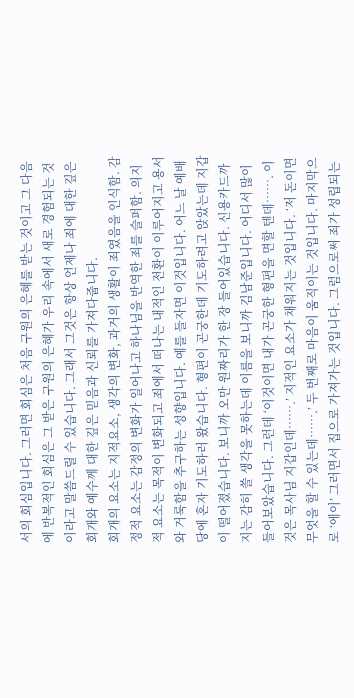서의 회심입니다. 그러면 회심은 처음 구원의 은혜를 받는 것이고 그 다음에 반복적인 회심은 그 받은 구원의 은혜가 우리 속에서 새로 경험되는 것이라고 말씀드릴 수 있습니다. 그래서 그것은 항상 언제나 죄에 대한 깊은 회개와 예수께 대한 깊은 믿음과 신뢰를 가져다줍니다.
회개의 요소는 지적요소, 생각의 변화, 과거의 생활이 죄였음을 인식함. 감정적 요소는 감정의 변화가 일어나고 하나님을 반역한 죄를 슬퍼함. 의지적 요소는 목적이 변화되고 죄에서 떠나는 내적인 전환이 이루어지고 용서와 거룩함을 추구하는 성향입니다. 예를 들자면 이것입니다. 어느 날 예배당에 혼자 기도하러 왔습니다. 형편이 곤궁한데 기도하려고 앉았는데 지갑이 떨어졌습니다. 보니까 오만 원짜리가 한 장 들어있습니다. 신용카드까지는 감히 쓸 생각을 못하는데 이름을 보니까 김남준입니다. 어디서 많이 들어보았습니다. 그런데 ‘이것이면 내가 곤궁한 형편을 면할 텐데……. 이것은 목사님 지갑인데…….’ 지적인 요소가 채워지는 것입니다. ‘저 돈이면 무엇을 할 수 있는데…….’ 두 번째로 마음이 움직이는 것입니다. 마지막으로 ‘에이’ 그러면서 집으로 가져가는 것입니다. 그럼으로써 죄가 성립되는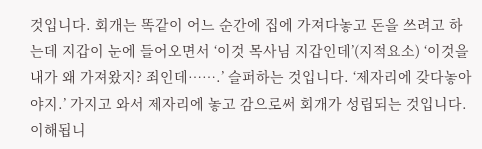것입니다. 회개는 똑같이 어느 순간에 집에 가져다놓고 돈을 쓰려고 하는데 지갑이 눈에 들어오면서 ‘이것 목사님 지갑인데’(지적요소) ‘이것을 내가 왜 가져왔지? 죄인데…….’ 슬퍼하는 것입니다. ‘제자리에 갖다놓아야지.’ 가지고 와서 제자리에 놓고 감으로써 회개가 성립되는 것입니다. 이해됩니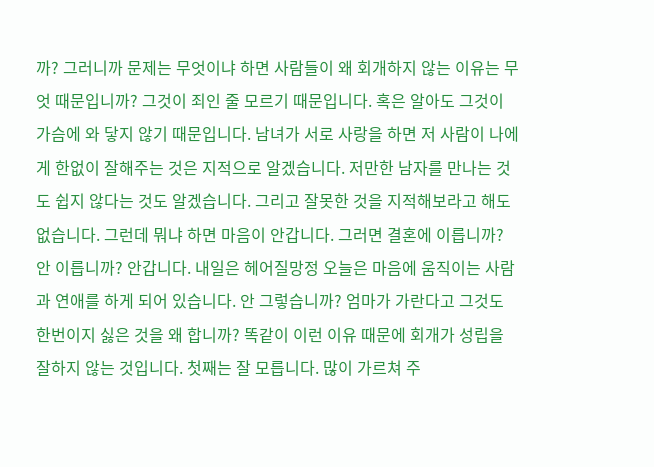까? 그러니까 문제는 무엇이냐 하면 사람들이 왜 회개하지 않는 이유는 무엇 때문입니까? 그것이 죄인 줄 모르기 때문입니다. 혹은 알아도 그것이 가슴에 와 닿지 않기 때문입니다. 남녀가 서로 사랑을 하면 저 사람이 나에게 한없이 잘해주는 것은 지적으로 알겠습니다. 저만한 남자를 만나는 것도 쉽지 않다는 것도 알겠습니다. 그리고 잘못한 것을 지적해보라고 해도 없습니다. 그런데 뭐냐 하면 마음이 안갑니다. 그러면 결혼에 이릅니까? 안 이릅니까? 안갑니다. 내일은 헤어질망정 오늘은 마음에 움직이는 사람과 연애를 하게 되어 있습니다. 안 그렇습니까? 엄마가 가란다고 그것도 한번이지 싫은 것을 왜 합니까? 똑같이 이런 이유 때문에 회개가 성립을 잘하지 않는 것입니다. 첫째는 잘 모릅니다. 많이 가르쳐 주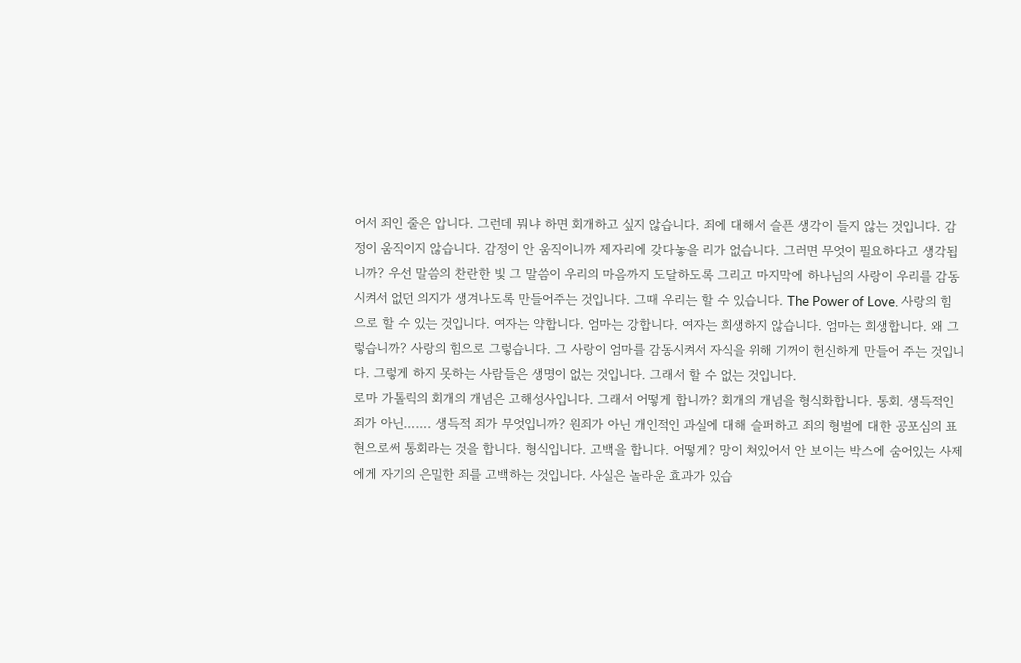어서 죄인 줄은 압니다. 그런데 뭐냐 하면 회개하고 싶지 않습니다. 죄에 대해서 슬픈 생각이 들지 않는 것입니다. 감정이 움직이지 않습니다. 감정이 안 움직이니까 제자리에 갖다놓을 리가 없습니다. 그러면 무엇이 필요하다고 생각됩니까? 우선 말씀의 찬란한 빛 그 말씀이 우리의 마음까지 도달하도록 그리고 마지막에 하나님의 사랑이 우리를 감동시켜서 없던 의지가 생겨나도록 만들어주는 것입니다. 그때 우리는 할 수 있습니다. The Power of Love. 사랑의 힘으로 할 수 있는 것입니다. 여자는 약합니다. 엄마는 강합니다. 여자는 희생하지 않습니다. 엄마는 희생합니다. 왜 그렇습니까? 사랑의 힘으로 그렇습니다. 그 사랑이 엄마를 감동시켜서 자식을 위해 기꺼이 헌신하게 만들어 주는 것입니다. 그렇게 하지 못하는 사람들은 생명이 없는 것입니다. 그래서 할 수 없는 것입니다.
로마 가톨릭의 회개의 개념은 고해성사입니다. 그래서 어떻게 합니까? 회개의 개념을 형식화합니다. 통회. 생득적인 죄가 아닌……. 생득적 죄가 무엇입니까? 원죄가 아닌 개인적인 과실에 대해 슬퍼하고 죄의 형벌에 대한 공포심의 표현으로써 통회라는 것을 합니다. 형식입니다. 고백을 합니다. 어떻게? 망이 쳐있어서 안 보이는 박스에 숨어있는 사제에게 자기의 은밀한 죄를 고백하는 것입니다. 사실은 놀라운 효과가 있습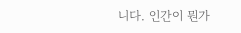니다. 인간이 뭔가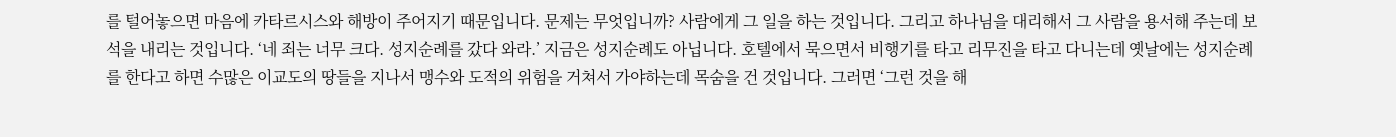를 털어놓으면 마음에 카타르시스와 해방이 주어지기 때문입니다. 문제는 무엇입니까? 사람에게 그 일을 하는 것입니다. 그리고 하나님을 대리해서 그 사람을 용서해 주는데 보석을 내리는 것입니다. ‘네 죄는 너무 크다. 성지순례를 갔다 와라.’ 지금은 성지순례도 아닙니다. 호텔에서 묵으면서 비행기를 타고 리무진을 타고 다니는데 옛날에는 성지순례를 한다고 하면 수많은 이교도의 땅들을 지나서 맹수와 도적의 위험을 거쳐서 가야하는데 목숨을 건 것입니다. 그러면 ‘그런 것을 해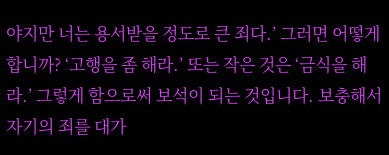야지만 너는 용서받을 정도로 큰 죄다.’ 그러면 어떻게 합니까? ‘고행을 좀 해라.’ 또는 작은 것은 ‘금식을 해라.’ 그렇게 함으로써 보석이 되는 것입니다. 보충해서 자기의 죄를 대가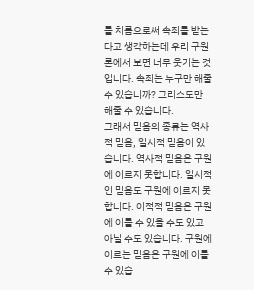를 치름으로써 속죄를 받는다고 생각하는데 우리 구원론에서 보면 너무 웃기는 것입니다. 속죄는 누구만 해줄 수 있습니까? 그리스도만 해줄 수 있습니다.
그래서 믿음의 종류는 역사적 믿음, 일시적 믿음이 있습니다. 역사적 믿음은 구원에 이르지 못합니다. 일시적인 믿음도 구원에 이르지 못합니다. 이적적 믿음은 구원에 이를 수 있을 수도 있고 아닐 수도 있습니다. 구원에 이르는 믿음은 구원에 이를 수 있습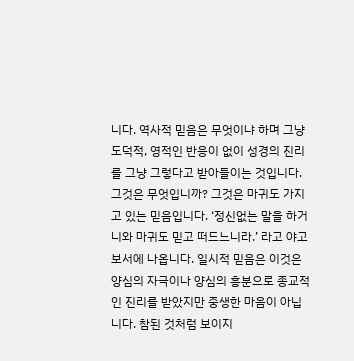니다. 역사적 믿음은 무엇이냐 하며 그냥 도덕적, 영적인 반응이 없이 성경의 진리를 그냥 그렇다고 받아들이는 것입니다. 그것은 무엇입니까? 그것은 마귀도 가지고 있는 믿음입니다. ‘정신없는 말을 하거니와 마귀도 믿고 떠드느니라.’ 라고 야고보서에 나옵니다. 일시적 믿음은 이것은 양심의 자극이나 양심의 흥분으로 종교적인 진리를 받았지만 중생한 마음이 아닙니다. 참된 것처럼 보이지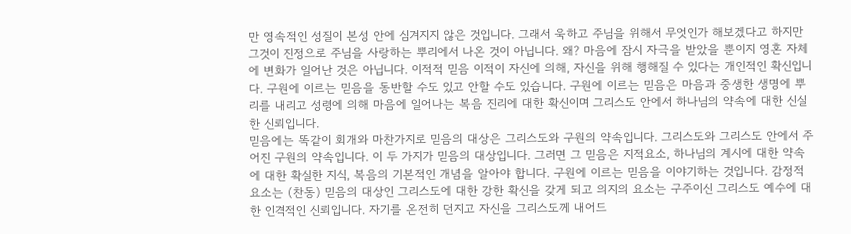만 영속적인 성질이 본성 안에 심겨지지 않은 것입니다. 그래서 욱하고 주님을 위해서 무엇인가 해보겠다고 하지만 그것이 진정으로 주님을 사랑하는 뿌리에서 나온 것이 아닙니다. 왜? 마음에 잠시 자극을 받았을 뿐이지 영혼 자체에 변화가 일어난 것은 아닙니다. 이적적 믿음 이적이 자신에 의해, 자신을 위해 행해질 수 있다는 개인적인 확신입니다. 구원에 이르는 믿음을 동반할 수도 있고 안할 수도 있습니다. 구원에 이르는 믿음은 마음과 중생한 생명에 뿌리를 내리고 성령에 의해 마음에 일어나는 복음 진리에 대한 확신이며 그리스도 안에서 하나님의 약속에 대한 신실한 신뢰입니다.
믿음에는 똑같이 회개와 마찬가지로 믿음의 대상은 그리스도와 구원의 약속입니다. 그리스도와 그리스도 안에서 주어진 구원의 약속입니다. 이 두 가지가 믿음의 대상입니다. 그러면 그 믿음은 지적요소, 하나님의 계시에 대한 약속에 대한 확실한 지식, 복음의 기본적인 개념을 알아야 합니다. 구원에 이르는 믿음을 이야기하는 것입니다. 감정적 요소는 (찬동) 믿음의 대상인 그리스도에 대한 강한 확신을 갖게 되고 의지의 요소는 구주이신 그리스도 예수에 대한 인격적인 신뢰입니다. 자기를 온전히 던지고 자신을 그리스도께 내어드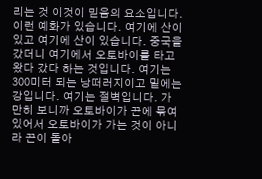리는 것 이것이 믿음의 요소입니다. 이런 예화가 있습니다. 여기에 산이 있고 여기에 산이 있습니다. 중국을 갔더니 여기에서 오토바이를 타고 왔다 갔다 하는 것입니다. 여기는 300미터 되는 낭떠러지이고 밑에는 강입니다. 여기는 절벽입니다. 가만히 보니까 오토바이가 끈에 묶여있어서 오토바이가 가는 것이 아니라 끈이 돌아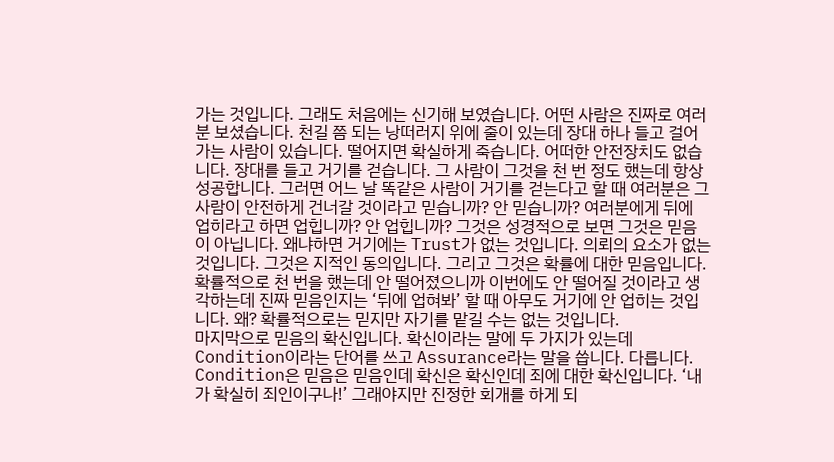가는 것입니다. 그래도 처음에는 신기해 보였습니다. 어떤 사람은 진짜로 여러분 보셨습니다. 천길 쯤 되는 낭떠러지 위에 줄이 있는데 장대 하나 들고 걸어가는 사람이 있습니다. 떨어지면 확실하게 죽습니다. 어떠한 안전장치도 없습니다. 장대를 들고 거기를 걷습니다. 그 사람이 그것을 천 번 정도 했는데 항상 성공합니다. 그러면 어느 날 똑같은 사람이 거기를 걷는다고 할 때 여러분은 그 사람이 안전하게 건너갈 것이라고 믿습니까? 안 믿습니까? 여러분에게 뒤에 업히라고 하면 업힙니까? 안 업힙니까? 그것은 성경적으로 보면 그것은 믿음이 아닙니다. 왜냐하면 거기에는 Trust가 없는 것입니다. 의뢰의 요소가 없는 것입니다. 그것은 지적인 동의입니다. 그리고 그것은 확률에 대한 믿음입니다. 확률적으로 천 번을 했는데 안 떨어졌으니까 이번에도 안 떨어질 것이라고 생각하는데 진짜 믿음인지는 ‘뒤에 업혀봐’ 할 때 아무도 거기에 안 업히는 것입니다. 왜? 확률적으로는 믿지만 자기를 맡길 수는 없는 것입니다.
마지막으로 믿음의 확신입니다. 확신이라는 말에 두 가지가 있는데 Condition이라는 단어를 쓰고 Assurance라는 말을 씁니다. 다릅니다. Condition은 믿음은 믿음인데 확신은 확신인데 죄에 대한 확신입니다. ‘내가 확실히 죄인이구나!’ 그래야지만 진정한 회개를 하게 되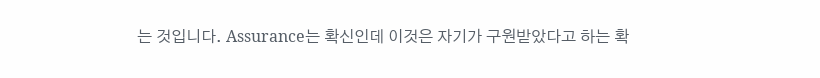는 것입니다. Assurance는 확신인데 이것은 자기가 구원받았다고 하는 확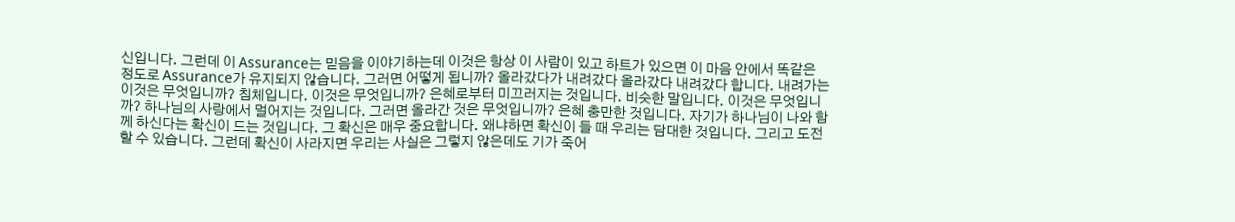신입니다. 그런데 이 Assurance는 믿음을 이야기하는데 이것은 항상 이 사람이 있고 하트가 있으면 이 마음 안에서 똑같은 정도로 Assurance가 유지되지 않습니다. 그러면 어떻게 됩니까? 올라갔다가 내려갔다 올라갔다 내려갔다 합니다. 내려가는 이것은 무엇입니까? 침체입니다. 이것은 무엇입니까? 은혜로부터 미끄러지는 것입니다. 비슷한 말입니다. 이것은 무엇입니까? 하나님의 사랑에서 멀어지는 것입니다. 그러면 올라간 것은 무엇입니까? 은혜 충만한 것입니다. 자기가 하나님이 나와 함께 하신다는 확신이 드는 것입니다. 그 확신은 매우 중요합니다. 왜냐하면 확신이 들 때 우리는 담대한 것입니다. 그리고 도전할 수 있습니다. 그런데 확신이 사라지면 우리는 사실은 그렇지 않은데도 기가 죽어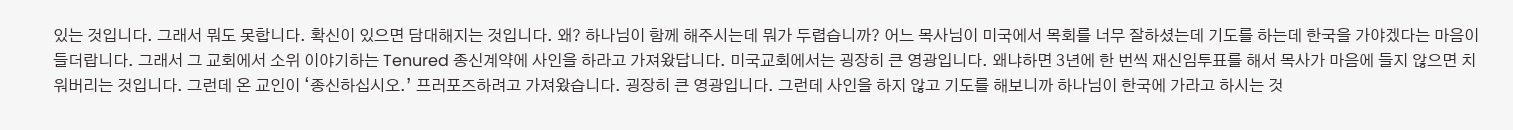있는 것입니다. 그래서 뭐도 못합니다. 확신이 있으면 담대해지는 것입니다. 왜? 하나님이 함께 해주시는데 뭐가 두렵습니까? 어느 목사님이 미국에서 목회를 너무 잘하셨는데 기도를 하는데 한국을 가야겠다는 마음이 들더랍니다. 그래서 그 교회에서 소위 이야기하는 Tenured 종신계약에 사인을 하라고 가져왔답니다. 미국교회에서는 굉장히 큰 영광입니다. 왜냐하면 3년에 한 번씩 재신임투표를 해서 목사가 마음에 들지 않으면 치워버리는 것입니다. 그런데 온 교인이 ‘종신하십시오.’ 프러포즈하려고 가져왔습니다. 굉장히 큰 영광입니다. 그런데 사인을 하지 않고 기도를 해보니까 하나님이 한국에 가라고 하시는 것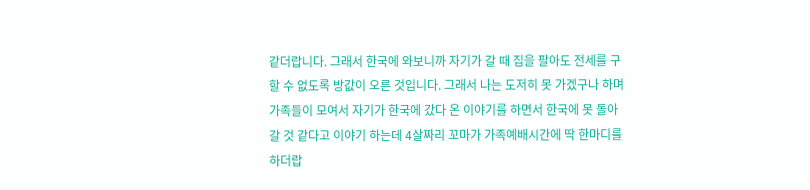같더랍니다. 그래서 한국에 와보니까 자기가 갈 때 집을 팔아도 전세를 구할 수 없도록 방값이 오른 것입니다. 그래서 나는 도저히 못 가겠구나 하며 가족들이 모여서 자기가 한국에 갔다 온 이야기를 하면서 한국에 못 돌아갈 것 같다고 이야기 하는데 4살짜리 꼬마가 가족예배시간에 딱 한마디를 하더랍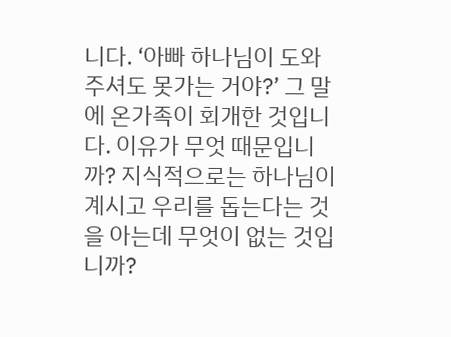니다. ‘아빠 하나님이 도와주셔도 못가는 거야?’ 그 말에 온가족이 회개한 것입니다. 이유가 무엇 때문입니까? 지식적으로는 하나님이 계시고 우리를 돕는다는 것을 아는데 무엇이 없는 것입니까?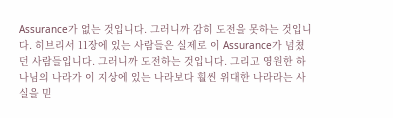Assurance가 없는 것입니다. 그러니까 감히 도전을 못하는 것입니다. 히브리서 11장에 있는 사람들은 실제로 이 Assurance가 넘쳤던 사람들입니다. 그러니까 도전하는 것입니다. 그리고 영원한 하나님의 나라가 이 지상에 있는 나라보다 훨씬 위대한 나라라는 사실을 믿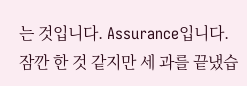는 것입니다. Assurance입니다. 잠깐 한 것 같지만 세 과를 끝냈습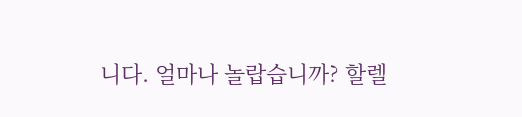니다. 얼마나 놀랍습니까? 할렐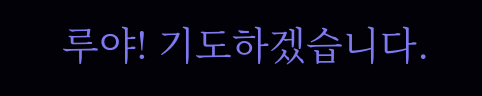루야! 기도하겠습니다.